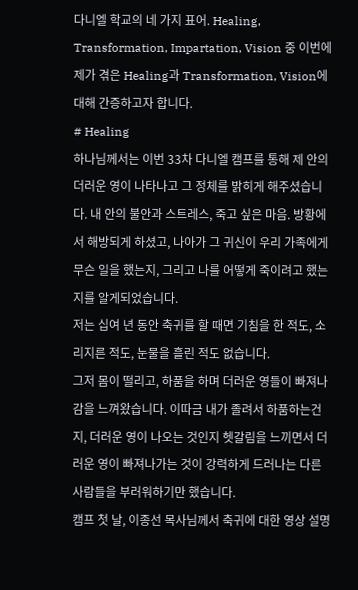다니엘 학교의 네 가지 표어. Healing, Transformation, Impartation, Vision 중 이번에 제가 겪은 Healing과 Transformation, Vision에 대해 간증하고자 합니다.
# Healing
하나님께서는 이번 33차 다니엘 캠프를 통해 제 안의 더러운 영이 나타나고 그 정체를 밝히게 해주셨습니다. 내 안의 불안과 스트레스, 죽고 싶은 마음. 방황에서 해방되게 하셨고, 나아가 그 귀신이 우리 가족에게 무슨 일을 했는지, 그리고 나를 어떻게 죽이려고 했는지를 알게되었습니다.
저는 십여 년 동안 축귀를 할 때면 기침을 한 적도, 소리지른 적도, 눈물을 흘린 적도 없습니다.
그저 몸이 떨리고, 하품을 하며 더러운 영들이 빠져나감을 느껴왔습니다. 이따금 내가 졸려서 하품하는건지, 더러운 영이 나오는 것인지 헷갈림을 느끼면서 더러운 영이 빠져나가는 것이 강력하게 드러나는 다른 사람들을 부러워하기만 했습니다.
캠프 첫 날, 이종선 목사님께서 축귀에 대한 영상 설명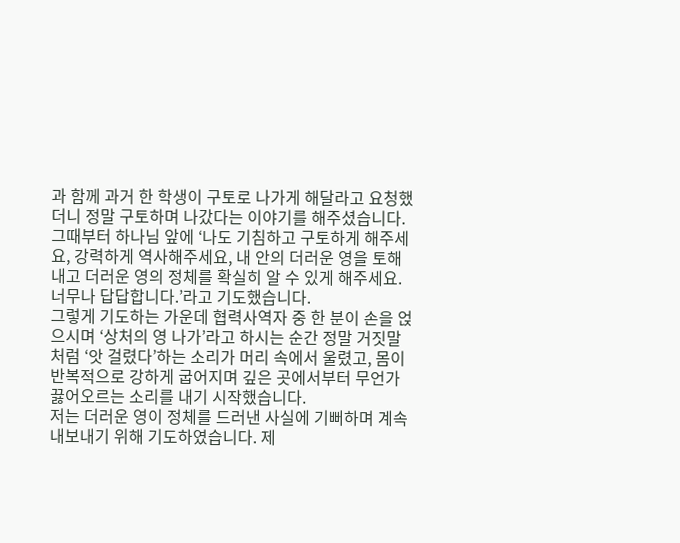과 함께 과거 한 학생이 구토로 나가게 해달라고 요청했더니 정말 구토하며 나갔다는 이야기를 해주셨습니다.
그때부터 하나님 앞에 ‘나도 기침하고 구토하게 해주세요, 강력하게 역사해주세요, 내 안의 더러운 영을 토해내고 더러운 영의 정체를 확실히 알 수 있게 해주세요. 너무나 답답합니다.’라고 기도했습니다.
그렇게 기도하는 가운데 협력사역자 중 한 분이 손을 얹으시며 ‘상처의 영 나가’라고 하시는 순간 정말 거짓말처럼 ‘앗 걸렸다’하는 소리가 머리 속에서 울렸고, 몸이 반복적으로 강하게 굽어지며 깊은 곳에서부터 무언가 끓어오르는 소리를 내기 시작했습니다.
저는 더러운 영이 정체를 드러낸 사실에 기뻐하며 계속 내보내기 위해 기도하였습니다. 제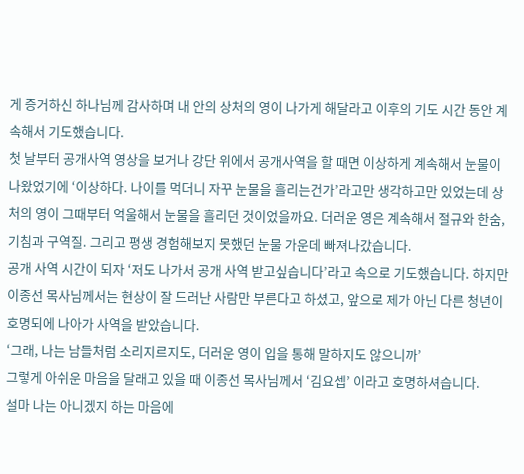게 증거하신 하나님께 감사하며 내 안의 상처의 영이 나가게 해달라고 이후의 기도 시간 동안 계속해서 기도했습니다.
첫 날부터 공개사역 영상을 보거나 강단 위에서 공개사역을 할 때면 이상하게 계속해서 눈물이 나왔었기에 ‘이상하다. 나이를 먹더니 자꾸 눈물을 흘리는건가’라고만 생각하고만 있었는데 상처의 영이 그때부터 억울해서 눈물을 흘리던 것이었을까요. 더러운 영은 계속해서 절규와 한숨, 기침과 구역질. 그리고 평생 경험해보지 못했던 눈물 가운데 빠져나갔습니다.
공개 사역 시간이 되자 ‘저도 나가서 공개 사역 받고싶습니다’라고 속으로 기도했습니다. 하지만 이종선 목사님께서는 현상이 잘 드러난 사람만 부른다고 하셨고, 앞으로 제가 아닌 다른 청년이 호명되에 나아가 사역을 받았습니다.
‘그래, 나는 남들처럼 소리지르지도, 더러운 영이 입을 통해 말하지도 않으니까’
그렇게 아쉬운 마음을 달래고 있을 때 이종선 목사님께서 ‘김요셉’ 이라고 호명하셔습니다.
설마 나는 아니겠지 하는 마음에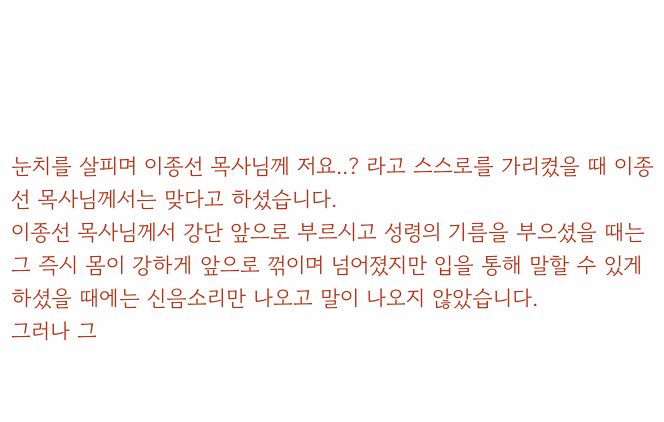눈치를 살피며 이종선 목사님께 저요..? 라고 스스로를 가리켰을 때 이종선 목사님께서는 맞다고 하셨습니다.
이종선 목사님께서 강단 앞으로 부르시고 성령의 기름을 부으셨을 때는 그 즉시 몸이 강하게 앞으로 꺾이며 넘어졌지만 입을 통해 말할 수 있게 하셨을 때에는 신음소리만 나오고 말이 나오지 않았습니다.
그러나 그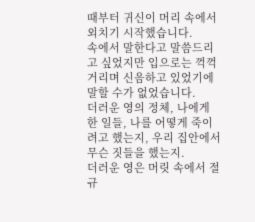때부터 귀신이 머리 속에서 외치기 시작했습니다.
속에서 말한다고 말씀드리고 싶었지만 입으로는 꺽꺽거리며 신음하고 있었기에 말할 수가 없었습니다.
더러운 영의 정체, 나에게 한 일들, 나를 어떻게 죽이려고 했는지, 우리 집안에서 무슨 짓들을 했는지.
더러운 영은 머릿 속에서 절규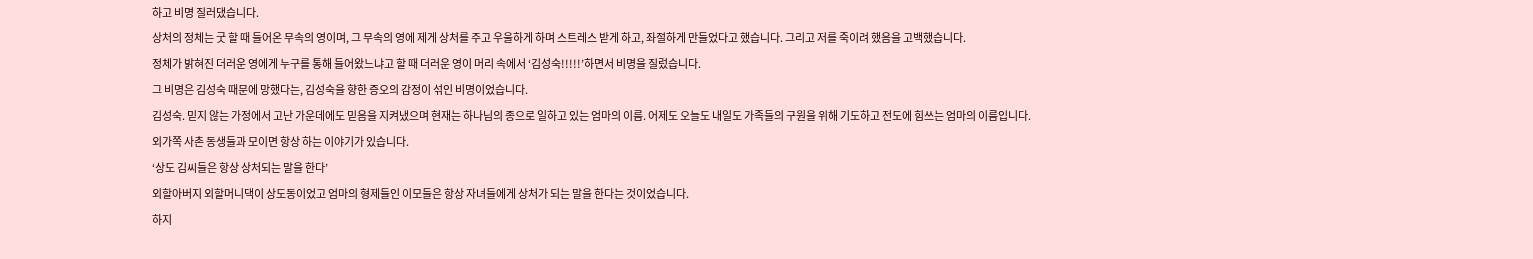하고 비명 질러댔습니다.
상처의 정체는 굿 할 때 들어온 무속의 영이며, 그 무속의 영에 제게 상처를 주고 우울하게 하며 스트레스 받게 하고, 좌절하게 만들었다고 했습니다. 그리고 저를 죽이려 했음을 고백했습니다.
정체가 밝혀진 더러운 영에게 누구를 통해 들어왔느냐고 할 때 더러운 영이 머리 속에서 ‘김성숙!!!!!’하면서 비명을 질렀습니다.
그 비명은 김성숙 때문에 망했다는, 김성숙을 향한 증오의 감정이 섞인 비명이었습니다.
김성숙. 믿지 않는 가정에서 고난 가운데에도 믿음을 지켜냈으며 현재는 하나님의 종으로 일하고 있는 엄마의 이름. 어제도 오늘도 내일도 가족들의 구원을 위해 기도하고 전도에 힘쓰는 엄마의 이름입니다.
외가쪽 사촌 동생들과 모이면 항상 하는 이야기가 있습니다.
‘상도 김씨들은 항상 상처되는 말을 한다’
외할아버지 외할머니댁이 상도동이었고 엄마의 형제들인 이모들은 항상 자녀들에게 상처가 되는 말을 한다는 것이었습니다.
하지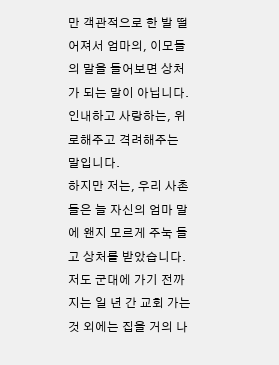만 객관적으로 한 발 떨어져서 엄마의, 이모들의 말을 들어보면 상처가 되는 말이 아닙니다.
인내하고 사랑하는, 위로해주고 격려해주는 말입니다.
하지만 저는, 우리 사촌들은 늘 자신의 엄마 말에 왠지 모르게 주눅 들고 상처를 받았습니다.
저도 군대에 가기 전까지는 일 년 간 교회 가는 것 외에는 집을 거의 나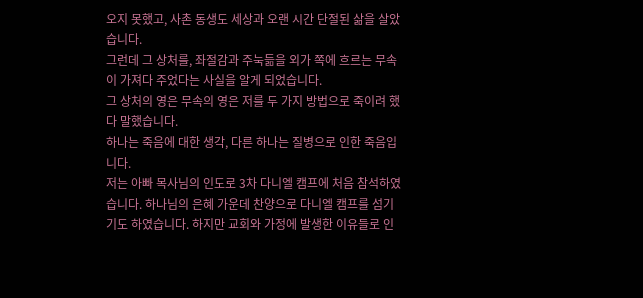오지 못했고, 사촌 동생도 세상과 오랜 시간 단절된 삶을 살았습니다.
그런데 그 상처를, 좌절감과 주눅듦을 외가 쪽에 흐르는 무속이 가져다 주었다는 사실을 알게 되었습니다.
그 상처의 영은 무속의 영은 저를 두 가지 방법으로 죽이려 했다 말했습니다.
하나는 죽음에 대한 생각, 다른 하나는 질병으로 인한 죽음입니다.
저는 아빠 목사님의 인도로 3차 다니엘 캠프에 처음 참석하였습니다. 하나님의 은혜 가운데 찬양으로 다니엘 캠프를 섬기기도 하였습니다. 하지만 교회와 가정에 발생한 이유들로 인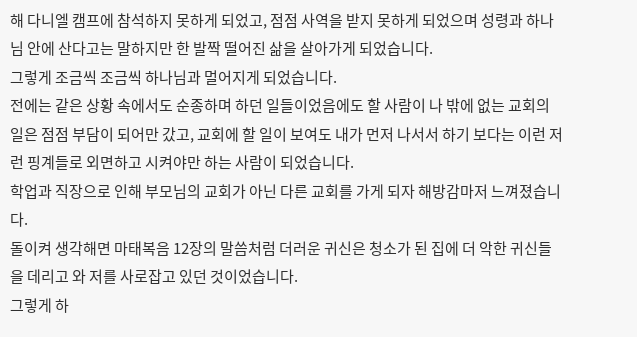해 다니엘 캠프에 참석하지 못하게 되었고, 점점 사역을 받지 못하게 되었으며 성령과 하나님 안에 산다고는 말하지만 한 발짝 떨어진 삶을 살아가게 되었습니다.
그렇게 조금씩 조금씩 하나님과 멀어지게 되었습니다.
전에는 같은 상황 속에서도 순종하며 하던 일들이었음에도 할 사람이 나 밖에 없는 교회의 일은 점점 부담이 되어만 갔고, 교회에 할 일이 보여도 내가 먼저 나서서 하기 보다는 이런 저런 핑계들로 외면하고 시켜야만 하는 사람이 되었습니다.
학업과 직장으로 인해 부모님의 교회가 아닌 다른 교회를 가게 되자 해방감마저 느껴졌습니다.
돌이켜 생각해면 마태복음 12장의 말씀처럼 더러운 귀신은 청소가 된 집에 더 악한 귀신들을 데리고 와 저를 사로잡고 있던 것이었습니다.
그렇게 하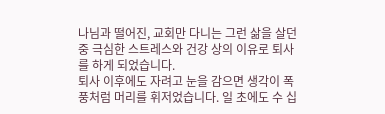나님과 떨어진, 교회만 다니는 그런 삶을 살던 중 극심한 스트레스와 건강 상의 이유로 퇴사를 하게 되었습니다.
퇴사 이후에도 자려고 눈을 감으면 생각이 폭풍처럼 머리를 휘저었습니다. 일 초에도 수 십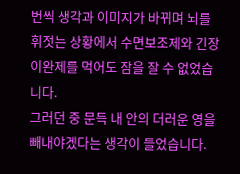번씩 생각과 이미지가 바뀌며 뇌를 휘젓는 상황에서 수면보조제와 긴장 이완제를 먹어도 잠을 잘 수 없었습니다.
그러던 중 문득 내 안의 더러운 영을 빼내야겠다는 생각이 들었습니다.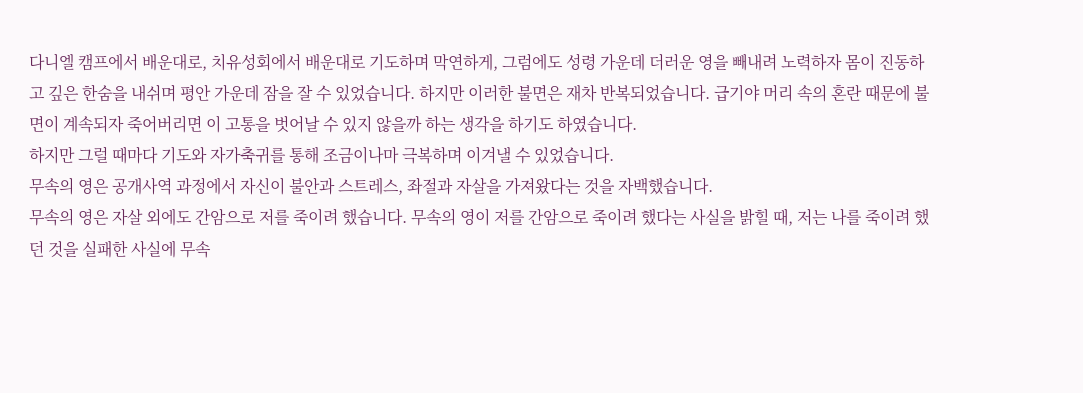다니엘 캠프에서 배운대로, 치유성회에서 배운대로 기도하며 막연하게, 그럼에도 성령 가운데 더러운 영을 빼내려 노력하자 몸이 진동하고 깊은 한숨을 내쉬며 평안 가운데 잠을 잘 수 있었습니다. 하지만 이러한 불면은 재차 반복되었습니다. 급기야 머리 속의 혼란 때문에 불면이 계속되자 죽어버리면 이 고통을 벗어날 수 있지 않을까 하는 생각을 하기도 하였습니다.
하지만 그럴 때마다 기도와 자가축귀를 통해 조금이나마 극복하며 이겨낼 수 있었습니다.
무속의 영은 공개사역 과정에서 자신이 불안과 스트레스, 좌절과 자살을 가져왔다는 것을 자백했습니다.
무속의 영은 자살 외에도 간암으로 저를 죽이려 했습니다. 무속의 영이 저를 간암으로 죽이려 했다는 사실을 밝힐 때, 저는 나를 죽이려 했던 것을 실패한 사실에 무속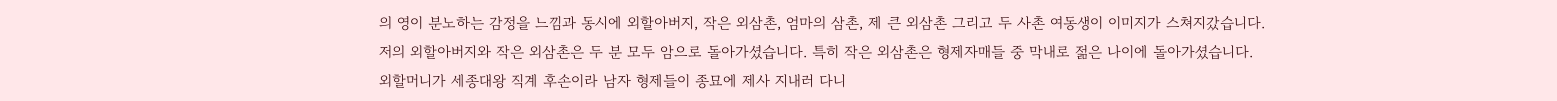의 영이 분노하는 감정을 느낌과 동시에 외할아버지, 작은 외삼촌, 엄마의 삼촌, 제 큰 외삼촌 그리고 두 사촌 여동생이 이미지가 스쳐지갔습니다.
저의 외할아버지와 작은 외삼촌은 두 분 모두 암으로 돌아가셨습니다. 특히 작은 외삼촌은 형제자매들 중 막내로 젊은 나이에 돌아가셨습니다.
외할머니가 세종대왕 직계 후손이라 남자 형제들이 종묘에 제사 지내러 다니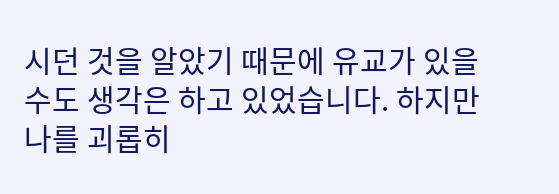시던 것을 알았기 때문에 유교가 있을 수도 생각은 하고 있었습니다. 하지만 나를 괴롭히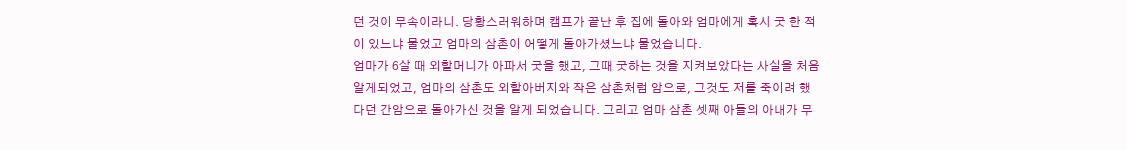던 것이 무속이라니. 당황스러워하며 캠프가 끝난 후 집에 돌아와 엄마에게 혹시 굿 한 적이 있느냐 물었고 엄마의 삼촌이 어떻게 돌아가셨느냐 물었습니다.
엄마가 6살 때 외할머니가 아파서 굿을 했고, 그때 굿하는 것을 지켜보았다는 사실을 처음 알게되었고, 엄마의 삼촌도 외할아버지와 작은 삼촌처럼 암으로, 그것도 저를 죽이려 했다던 간암으로 돌아가신 것을 알게 되었습니다. 그리고 엄마 삼촌 셋째 아들의 아내가 무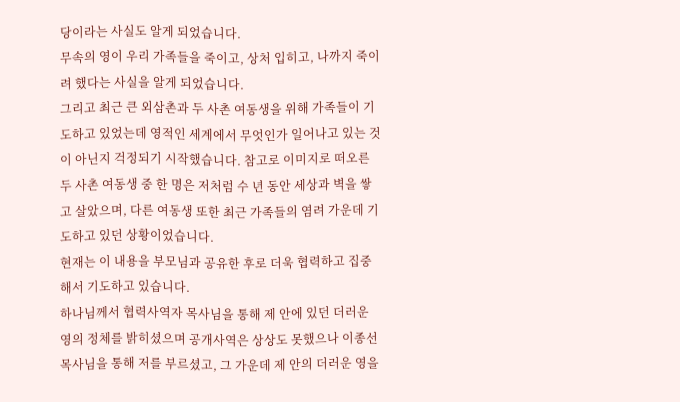당이라는 사실도 알게 되었습니다.
무속의 영이 우리 가족들을 죽이고, 상처 입히고, 나까지 죽이려 했다는 사실을 알게 되었습니다.
그리고 최근 큰 외삼촌과 두 사촌 여동생을 위해 가족들이 기도하고 있었는데 영적인 세계에서 무엇인가 일어나고 있는 것이 아닌지 걱정되기 시작했습니다. 참고로 이미지로 떠오른 두 사촌 여동생 중 한 명은 저처럼 수 년 동안 세상과 벽을 쌓고 살았으며, 다른 여동생 또한 최근 가족들의 염려 가운데 기도하고 있던 상황이었습니다.
현재는 이 내용을 부모님과 공유한 후로 더욱 협력하고 집중해서 기도하고 있습니다.
하나님께서 협력사역자 목사님을 통해 제 안에 있던 더러운 영의 정체를 밝히셨으며 공개사역은 상상도 못했으나 이종선 목사님을 통해 저를 부르셨고, 그 가운데 제 안의 더러운 영을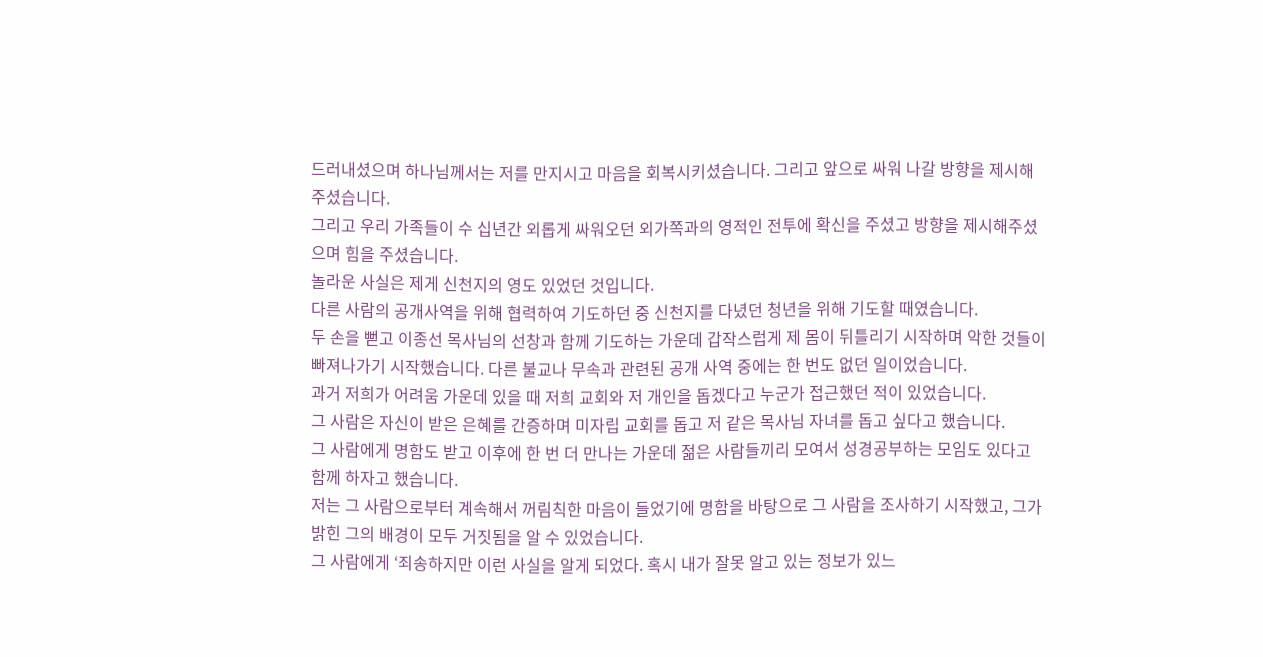드러내셨으며 하나님께서는 저를 만지시고 마음을 회복시키셨습니다. 그리고 앞으로 싸워 나갈 방향을 제시해주셨습니다.
그리고 우리 가족들이 수 십년간 외롭게 싸워오던 외가쪽과의 영적인 전투에 확신을 주셨고 방향을 제시해주셨으며 힘을 주셨습니다.
놀라운 사실은 제게 신천지의 영도 있었던 것입니다.
다른 사람의 공개사역을 위해 협력하여 기도하던 중 신천지를 다녔던 청년을 위해 기도할 때였습니다.
두 손을 뻗고 이종선 목사님의 선창과 함께 기도하는 가운데 갑작스럽게 제 몸이 뒤틀리기 시작하며 악한 것들이 빠져나가기 시작했습니다. 다른 불교나 무속과 관련된 공개 사역 중에는 한 번도 없던 일이었습니다.
과거 저희가 어려움 가운데 있을 때 저희 교회와 저 개인을 돕겠다고 누군가 접근했던 적이 있었습니다.
그 사람은 자신이 받은 은혜를 간증하며 미자립 교회를 돕고 저 같은 목사님 자녀를 돕고 싶다고 했습니다.
그 사람에게 명함도 받고 이후에 한 번 더 만나는 가운데 젊은 사람들끼리 모여서 성경공부하는 모임도 있다고 함께 하자고 했습니다.
저는 그 사람으로부터 계속해서 꺼림칙한 마음이 들었기에 명함을 바탕으로 그 사람을 조사하기 시작했고, 그가 밝힌 그의 배경이 모두 거짓됨을 알 수 있었습니다.
그 사람에게 ‘죄송하지만 이런 사실을 알게 되었다. 혹시 내가 잘못 알고 있는 정보가 있느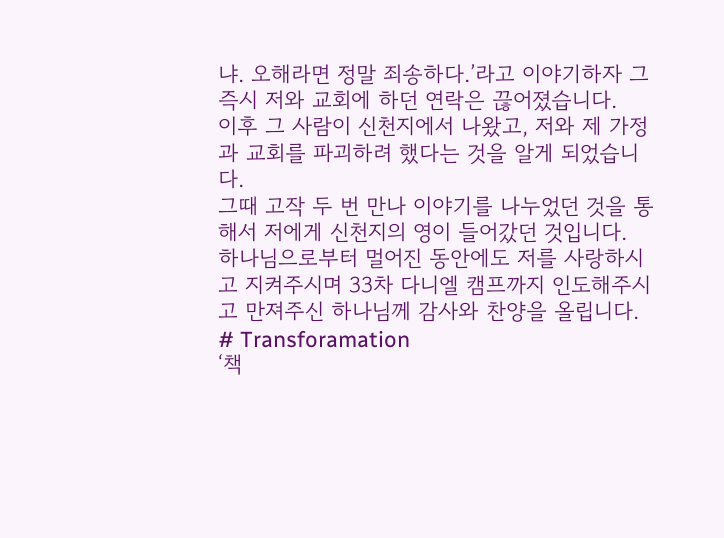냐. 오해라면 정말 죄송하다.’라고 이야기하자 그 즉시 저와 교회에 하던 연락은 끊어졌습니다.
이후 그 사람이 신천지에서 나왔고, 저와 제 가정과 교회를 파괴하려 했다는 것을 알게 되었습니다.
그때 고작 두 번 만나 이야기를 나누었던 것을 통해서 저에게 신천지의 영이 들어갔던 것입니다.
하나님으로부터 멀어진 동안에도 저를 사랑하시고 지켜주시며 33차 다니엘 캠프까지 인도해주시고 만져주신 하나님께 감사와 찬양을 올립니다.
# Transforamation
‘책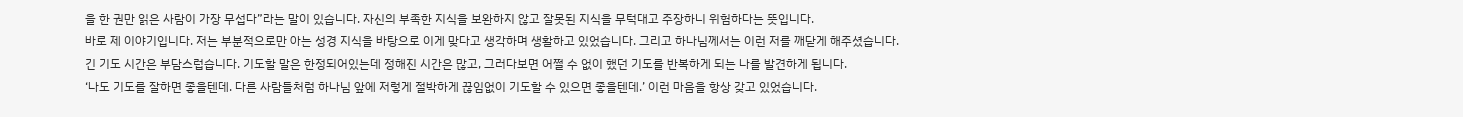을 한 권만 읽은 사람이 가장 무섭다”라는 말이 있습니다. 자신의 부족한 지식을 보완하지 않고 잘못된 지식을 무턱대고 주장하니 위험하다는 뜻입니다.
바로 제 이야기입니다. 저는 부분적으로만 아는 성경 지식을 바탕으로 이게 맞다고 생각하며 생활하고 있었습니다. 그리고 하나님께서는 이런 저를 깨닫게 해주셨습니다.
긴 기도 시간은 부담스럽습니다. 기도할 말은 한정되어있는데 정해진 시간은 많고, 그러다보면 어쩔 수 없이 했던 기도를 반복하게 되는 나를 발견하게 됩니다.
‘나도 기도를 잘하면 좋을텐데. 다른 사람들처럼 하나님 앞에 저렇게 절박하게 끊임없이 기도할 수 있으면 좋을텐데.’ 이런 마음을 항상 갖고 있었습니다.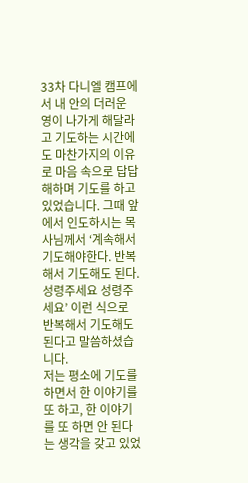33차 다니엘 캠프에서 내 안의 더러운 영이 나가게 해달라고 기도하는 시간에도 마찬가지의 이유로 마음 속으로 답답해하며 기도를 하고 있었습니다. 그때 앞에서 인도하시는 목사님께서 ‘계속해서 기도해야한다. 반복해서 기도해도 된다. 성령주세요 성령주세요’ 이런 식으로 반복해서 기도해도 된다고 말씀하셨습니다.
저는 평소에 기도를 하면서 한 이야기를 또 하고, 한 이야기를 또 하면 안 된다는 생각을 갖고 있었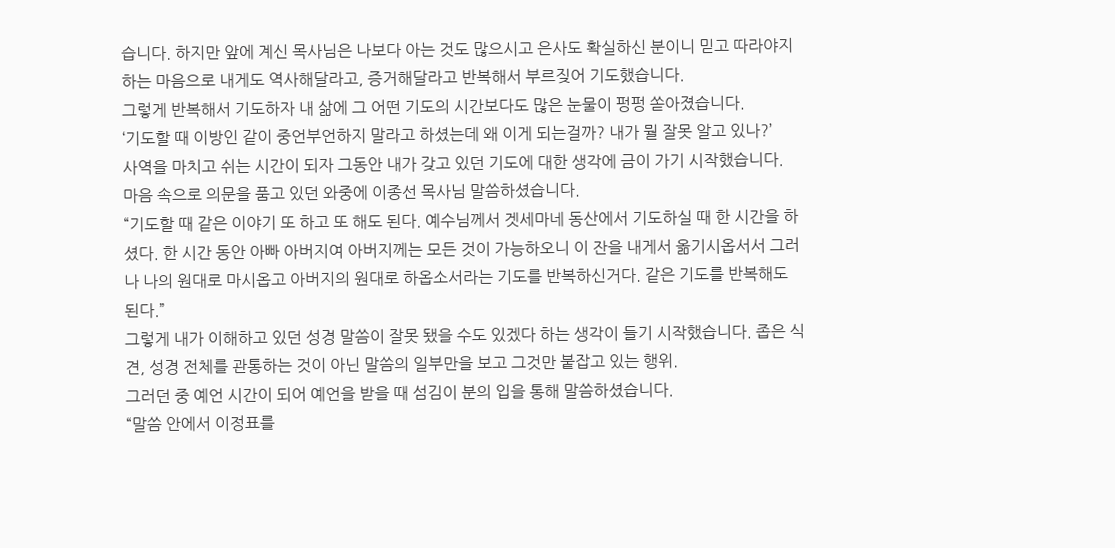습니다. 하지만 앞에 계신 목사님은 나보다 아는 것도 많으시고 은사도 확실하신 분이니 믿고 따라야지 하는 마음으로 내게도 역사해달라고, 증거해달라고 반복해서 부르짖어 기도했습니다.
그렇게 반복해서 기도하자 내 삶에 그 어떤 기도의 시간보다도 많은 눈물이 펑펑 쏟아졌습니다.
‘기도할 때 이방인 같이 중언부언하지 말라고 하셨는데 왜 이게 되는걸까? 내가 뭘 잘못 알고 있나?’
사역을 마치고 쉬는 시간이 되자 그동안 내가 갖고 있던 기도에 대한 생각에 금이 가기 시작했습니다.
마음 속으로 의문을 품고 있던 와중에 이종선 목사님 말씀하셨습니다.
“기도할 때 같은 이야기 또 하고 또 해도 된다. 예수님께서 겟세마네 동산에서 기도하실 때 한 시간을 하셨다. 한 시간 동안 아빠 아버지여 아버지께는 모든 것이 가능하오니 이 잔을 내게서 옮기시옵서서 그러나 나의 원대로 마시옵고 아버지의 원대로 하옵소서라는 기도를 반복하신거다. 같은 기도를 반복해도 된다.”
그렇게 내가 이해하고 있던 성경 말씀이 잘못 됐을 수도 있겠다 하는 생각이 들기 시작했습니다. 좁은 식견, 성경 전체를 관통하는 것이 아닌 말씀의 일부만을 보고 그것만 붙잡고 있는 행위.
그러던 중 예언 시간이 되어 예언을 받을 때 섬김이 분의 입을 통해 말씀하셨습니다.
“말씀 안에서 이정표를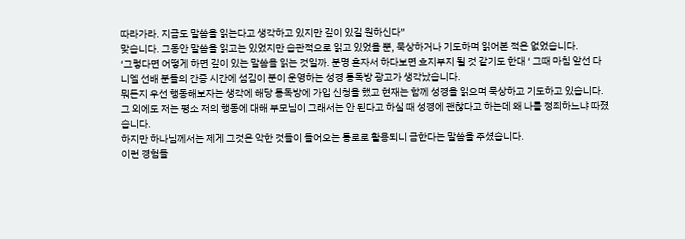따라가라. 지금도 말씀을 읽는다고 생각하고 있지만 깊이 있길 원하신다”
맞습니다. 그동안 말씀을 읽고는 있었지만 습관적으로 읽고 있었을 뿐, 묵상하거나 기도하며 읽어본 적은 없었습니다.
‘그렇다면 어떻게 하면 깊이 있는 말씀을 읽는 것일까. 분명 혼자서 하다보면 흐지부지 될 것 같기도 한대 ‘ 그때 마침 앞선 다니엘 선배 분들의 간증 시간에 섬김이 분이 운영하는 성경 통독방 광고가 생각났습니다.
뭐든지 우선 행동해보자는 생각에 해당 통독방에 가입 신청을 했고 현재는 함께 성경을 읽으며 묵상하고 기도하고 있습니다.
그 외에도 저는 평소 저의 행동에 대해 부모님이 그래서는 안 된다고 하실 때 성경에 괜찮다고 하는데 왜 나를 정죄하느냐 따졌습니다.
하지만 하나님께서는 제게 그것은 악한 것들이 들어오는 통로로 활용되니 금한다는 말씀을 주셨습니다.
이런 경험들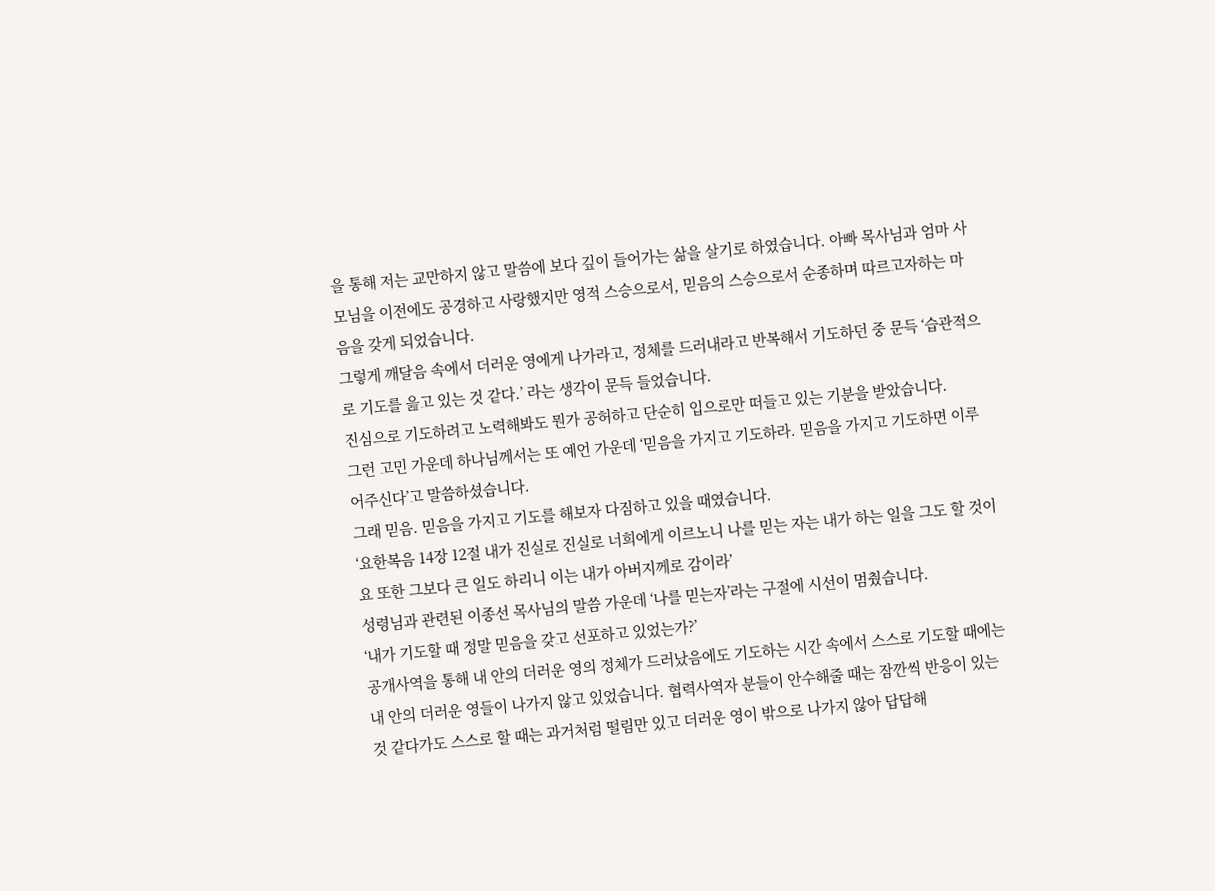을 통해 저는 교만하지 않고 말씀에 보다 깊이 들어가는 삶을 살기로 하였습니다. 아빠 목사님과 엄마 사모님을 이전에도 공경하고 사랑했지만 영적 스승으로서, 믿음의 스승으로서 순종하며 따르고자하는 마음을 갖게 되었습니다.
그렇게 깨달음 속에서 더러운 영에게 나가라고, 정체를 드러내라고 반복해서 기도하던 중 문득 ‘습관적으로 기도를 읊고 있는 것 같다.’ 라는 생각이 문득 들었습니다.
진심으로 기도하려고 노력해봐도 뭔가 공허하고 단순히 입으로만 떠들고 있는 기분을 받았습니다.
그런 고민 가운데 하나님께서는 또 예언 가운데 ‘믿음을 가지고 기도하라. 믿음을 가지고 기도하면 이루어주신다’고 말씀하셨습니다.
그래 믿음. 믿음을 가지고 기도를 해보자 다짐하고 있을 때였습니다.
‘요한복음 14장 12절 내가 진실로 진실로 너희에게 이르노니 나를 믿는 자는 내가 하는 일을 그도 할 것이요 또한 그보다 큰 일도 하리니 이는 내가 아버지께로 감이라’
성령님과 관련된 이종선 목사님의 말씀 가운데 ‘나를 믿는자’라는 구절에 시선이 멈췄습니다.
‘내가 기도할 때 정말 믿음을 갖고 선포하고 있었는가?’
공개사역을 통해 내 안의 더러운 영의 정체가 드러났음에도 기도하는 시간 속에서 스스로 기도할 때에는 내 안의 더러운 영들이 나가지 않고 있었습니다. 협력사역자 분들이 안수해줄 때는 잠깐씩 반응이 있는 것 같다가도 스스로 할 때는 과거처럼 떨림만 있고 더러운 영이 밖으로 나가지 않아 답답해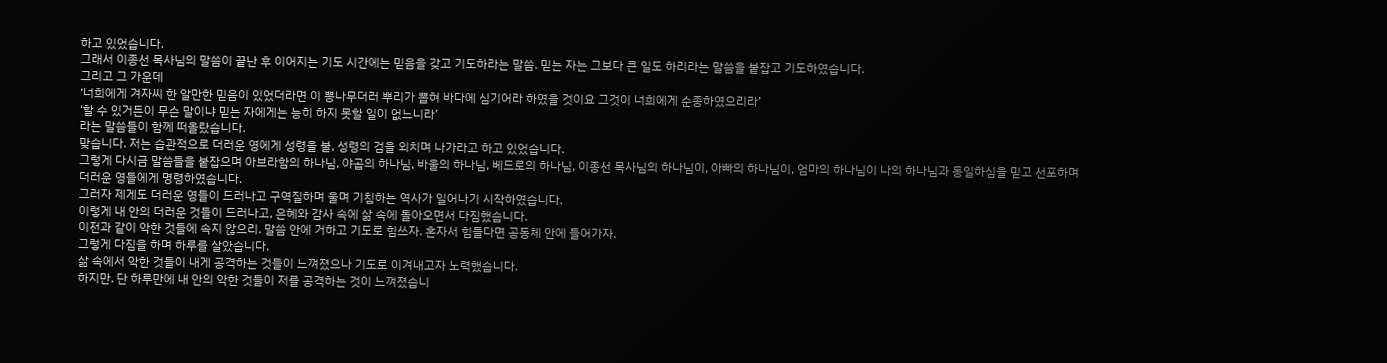하고 있었습니다.
그래서 이종선 목사님의 말씀이 끝난 후 이어지는 기도 시간에는 믿음을 갖고 기도하라는 말씀. 믿는 자는 그보다 큰 일도 하리라는 말씀을 붙잡고 기도하였습니다.
그리고 그 가운데
‘너희에게 겨자씨 한 알만한 믿음이 있었더라면 이 뽕나무더러 뿌리가 뽑혀 바다에 심기어라 하였을 것이요 그것이 너희에게 순종하였으리라’
‘할 수 있거든이 무슨 말이냐 믿는 자에게는 능히 하지 못할 일이 없느니라’
라는 말씀들이 함께 떠올랐습니다.
맞습니다. 저는 습관적으로 더러운 영에게 성령을 불, 성령의 검을 외치며 나가라고 하고 있었습니다.
그렇게 다시금 말씀들을 붙잡으며 아브라함의 하나님, 야곱의 하나님, 바울의 하나님, 베드로의 하나님, 이종선 목사님의 하나님이, 아빠의 하나님이, 엄마의 하나님이 나의 하나님과 동일하심을 믿고 선포하며
더러운 영들에게 명령하였습니다.
그러자 제게도 더러운 영들이 드러나고 구역질하며 울며 기침하는 역사가 일어나기 시작하였습니다.
이렇게 내 안의 더러운 것들이 드러나고, 은혜와 감사 속에 삶 속에 돌아오면서 다짐했습니다.
이전과 같이 악한 것들에 속지 않으리. 말씀 안에 거하고 기도로 힘쓰자. 혼자서 힘들다면 공동체 안에 들어가자.
그렇게 다짐을 하며 하루를 살았습니다.
삶 속에서 악한 것들이 내게 공격하는 것들이 느껴졌으나 기도로 이겨내고자 노력했습니다.
하지만. 단 하루만에 내 안의 악한 것들이 저를 공격하는 것이 느껴졌습니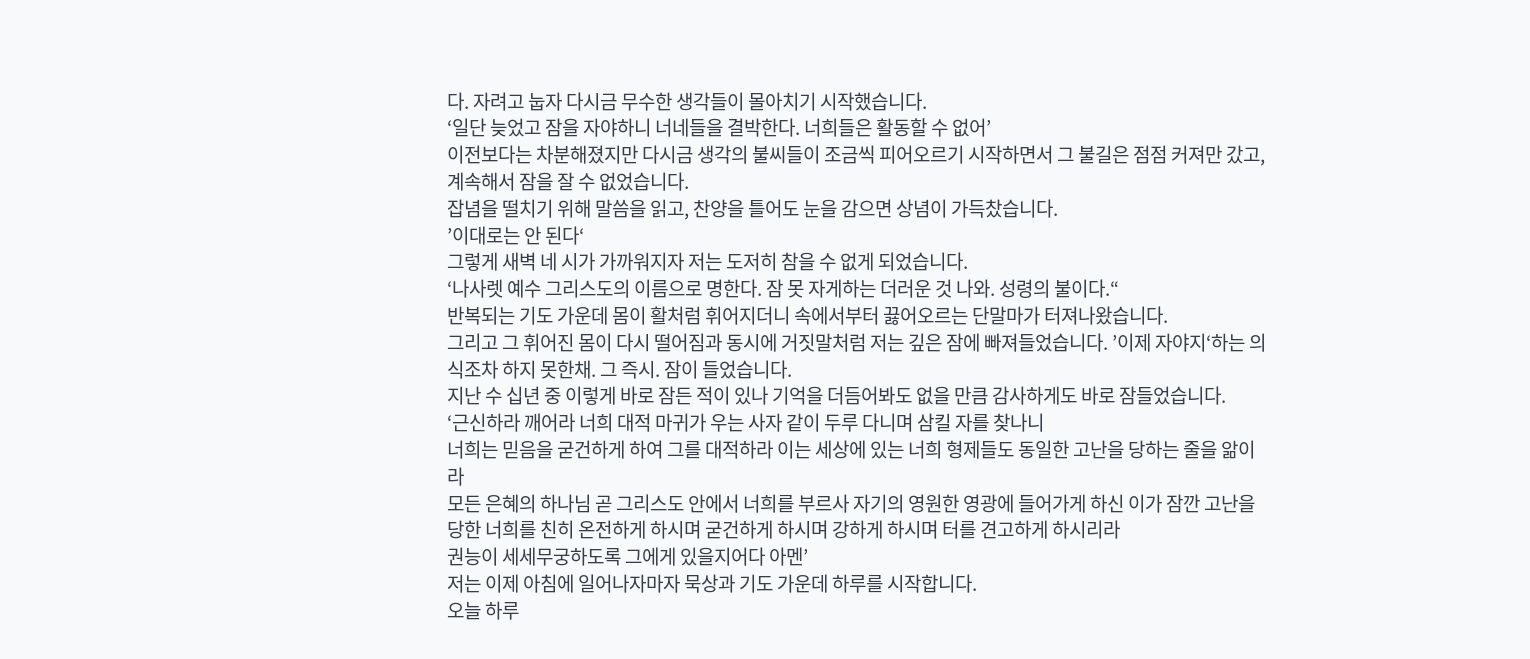다. 자려고 눕자 다시금 무수한 생각들이 몰아치기 시작했습니다.
‘일단 늦었고 잠을 자야하니 너네들을 결박한다. 너희들은 활동할 수 없어’
이전보다는 차분해졌지만 다시금 생각의 불씨들이 조금씩 피어오르기 시작하면서 그 불길은 점점 커져만 갔고, 계속해서 잠을 잘 수 없었습니다.
잡념을 떨치기 위해 말씀을 읽고, 찬양을 틀어도 눈을 감으면 상념이 가득찼습니다.
’이대로는 안 된다‘
그렇게 새벽 네 시가 가까워지자 저는 도저히 참을 수 없게 되었습니다.
‘나사렛 예수 그리스도의 이름으로 명한다. 잠 못 자게하는 더러운 것 나와. 성령의 불이다.“
반복되는 기도 가운데 몸이 활처럼 휘어지더니 속에서부터 끓어오르는 단말마가 터져나왔습니다.
그리고 그 휘어진 몸이 다시 떨어짐과 동시에 거짓말처럼 저는 깊은 잠에 빠져들었습니다. ’이제 자야지‘하는 의식조차 하지 못한채. 그 즉시. 잠이 들었습니다.
지난 수 십년 중 이렇게 바로 잠든 적이 있나 기억을 더듬어봐도 없을 만큼 감사하게도 바로 잠들었습니다.
‘근신하라 깨어라 너희 대적 마귀가 우는 사자 같이 두루 다니며 삼킬 자를 찾나니
너희는 믿음을 굳건하게 하여 그를 대적하라 이는 세상에 있는 너희 형제들도 동일한 고난을 당하는 줄을 앎이라
모든 은혜의 하나님 곧 그리스도 안에서 너희를 부르사 자기의 영원한 영광에 들어가게 하신 이가 잠깐 고난을 당한 너희를 친히 온전하게 하시며 굳건하게 하시며 강하게 하시며 터를 견고하게 하시리라
권능이 세세무궁하도록 그에게 있을지어다 아멘’
저는 이제 아침에 일어나자마자 묵상과 기도 가운데 하루를 시작합니다.
오늘 하루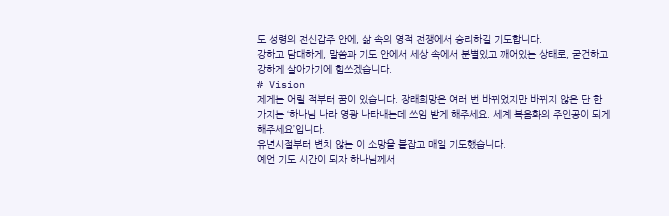도 성령의 전신갑주 안에, 삶 속의 영적 전쟁에서 승리하길 기도합니다.
강하고 담대하게, 말씀과 기도 안에서 세상 속에서 분별있고 깨어있는 상태로, 굳건하고 강하게 살아가기에 힘쓰겠습니다.
# Vision
제게는 어릴 적부터 꿈이 있습니다. 장래희망은 여러 번 바뀌었지만 바뀌지 않은 단 한가지는 ‘하나님 나라 영광 나타내는데 쓰임 받게 해주세요. 세계 복음화의 주인공이 되게 해주세요’입니다.
유년시절부터 변치 않는 이 소망을 붙잡고 매일 기도했습니다.
예언 기도 시간이 되자 하나님께서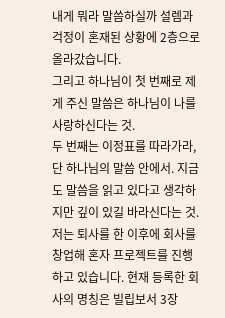내게 뭐라 말씀하실까 설렘과 걱정이 혼재된 상황에 2층으로 올라갔습니다.
그리고 하나님이 첫 번째로 제게 주신 말씀은 하나님이 나를 사랑하신다는 것.
두 번째는 이정표를 따라가라, 단 하나님의 말씀 안에서. 지금도 말씀을 읽고 있다고 생각하지만 깊이 있길 바라신다는 것.
저는 퇴사를 한 이후에 회사를 창업해 혼자 프로젝트를 진행하고 있습니다. 현재 등록한 회사의 명칭은 빌립보서 3장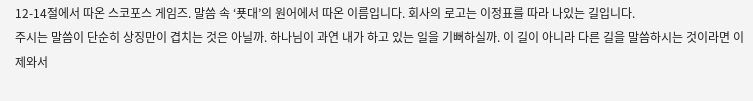12-14절에서 따온 스코포스 게임즈. 말씀 속 ‘푯대’의 원어에서 따온 이름입니다. 회사의 로고는 이정표를 따라 나있는 길입니다.
주시는 말씀이 단순히 상징만이 겹치는 것은 아닐까. 하나님이 과연 내가 하고 있는 일을 기뻐하실까. 이 길이 아니라 다른 길을 말씀하시는 것이라면 이제와서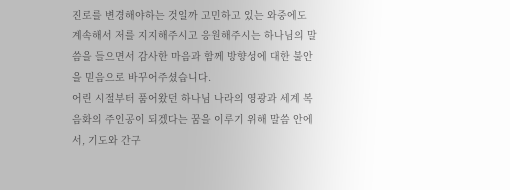진로를 변경해야하는 것일까 고민하고 있는 와중에도 계속해서 저를 지지해주시고 응원해주시는 하나님의 말씀을 들으면서 감사한 마음과 함께 방향성에 대한 불안을 믿음으로 바꾸어주셨습니다.
어린 시절부터 품어왔던 하나님 나라의 영광과 세계 복음화의 주인공이 되겠다는 꿈을 이루기 위해 말씀 안에서, 기도와 간구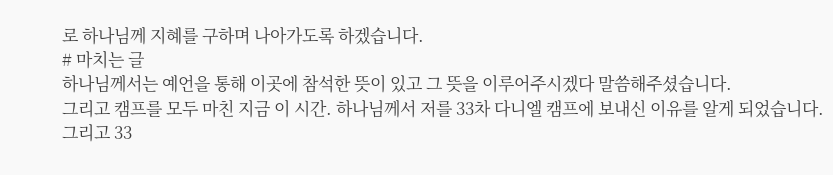로 하나님께 지혜를 구하며 나아가도록 하겠습니다.
# 마치는 글
하나님께서는 예언을 통해 이곳에 참석한 뜻이 있고 그 뜻을 이루어주시겠다 말씀해주셨습니다.
그리고 캠프를 모두 마친 지금 이 시간. 하나님께서 저를 33차 다니엘 캠프에 보내신 이유를 알게 되었습니다. 그리고 33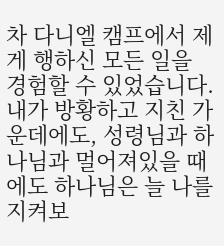차 다니엘 캠프에서 제게 행하신 모든 일을 경험할 수 있었습니다.
내가 방황하고 지친 가운데에도, 성령님과 하나님과 멀어져있을 때에도 하나님은 늘 나를 지켜보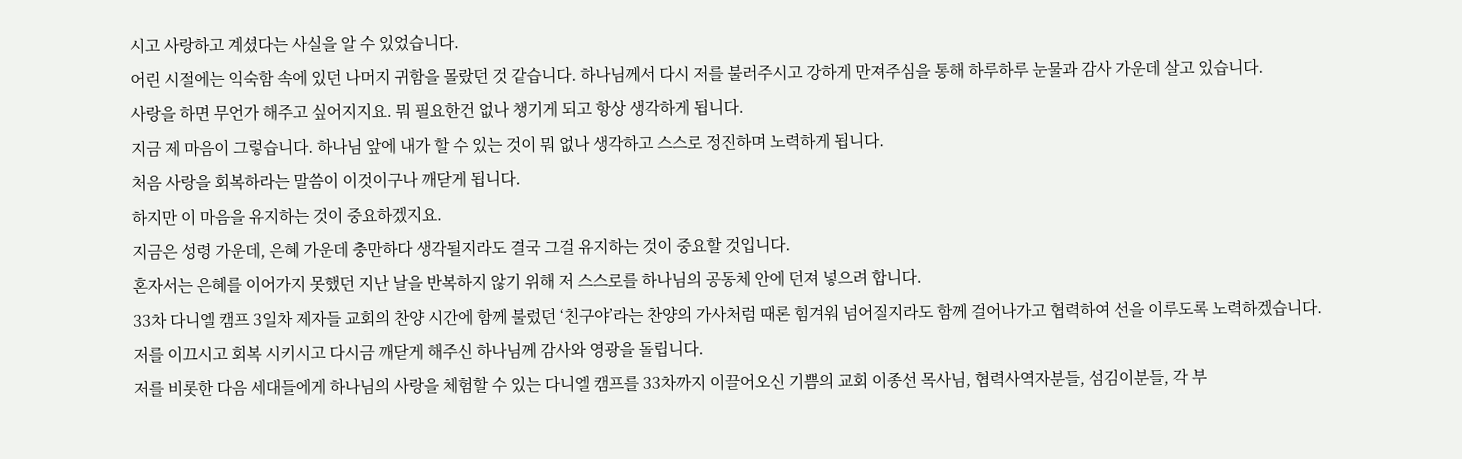시고 사랑하고 계셨다는 사실을 알 수 있었습니다.
어린 시절에는 익숙함 속에 있던 나머지 귀함을 몰랐던 것 같습니다. 하나님께서 다시 저를 불러주시고 강하게 만져주심을 통해 하루하루 눈물과 감사 가운데 살고 있습니다.
사랑을 하면 무언가 해주고 싶어지지요. 뭐 필요한건 없나 챙기게 되고 항상 생각하게 됩니다.
지금 제 마음이 그렇습니다. 하나님 앞에 내가 할 수 있는 것이 뭐 없나 생각하고 스스로 정진하며 노력하게 됩니다.
처음 사랑을 회복하라는 말씀이 이것이구나 깨닫게 됩니다.
하지만 이 마음을 유지하는 것이 중요하겠지요.
지금은 성령 가운데, 은혜 가운데 충만하다 생각될지라도 결국 그걸 유지하는 것이 중요할 것입니다.
혼자서는 은혜를 이어가지 못했던 지난 날을 반복하지 않기 위해 저 스스로를 하나님의 공동체 안에 던져 넣으려 합니다.
33차 다니엘 캠프 3일차 제자들 교회의 찬양 시간에 함께 불렀던 ‘친구야’라는 찬양의 가사처럼 때론 힘겨워 넘어질지라도 함께 걸어나가고 협력하여 선을 이루도록 노력하겠습니다.
저를 이끄시고 회복 시키시고 다시금 깨닫게 해주신 하나님께 감사와 영광을 돌립니다.
저를 비롯한 다음 세대들에게 하나님의 사랑을 체험할 수 있는 다니엘 캠프를 33차까지 이끌어오신 기쁨의 교회 이종선 목사님, 협력사역자분들, 섬김이분들, 각 부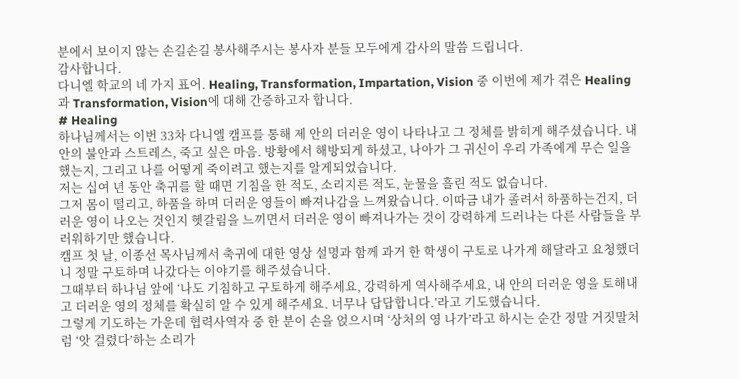분에서 보이지 않는 손길손길 봉사해주시는 봉사자 분들 모두에게 감사의 말씀 드립니다.
감사합니다.
다니엘 학교의 네 가지 표어. Healing, Transformation, Impartation, Vision 중 이번에 제가 겪은 Healing과 Transformation, Vision에 대해 간증하고자 합니다.
# Healing
하나님께서는 이번 33차 다니엘 캠프를 통해 제 안의 더러운 영이 나타나고 그 정체를 밝히게 해주셨습니다. 내 안의 불안과 스트레스, 죽고 싶은 마음. 방황에서 해방되게 하셨고, 나아가 그 귀신이 우리 가족에게 무슨 일을 했는지, 그리고 나를 어떻게 죽이려고 했는지를 알게되었습니다.
저는 십여 년 동안 축귀를 할 때면 기침을 한 적도, 소리지른 적도, 눈물을 흘린 적도 없습니다.
그저 몸이 떨리고, 하품을 하며 더러운 영들이 빠져나감을 느껴왔습니다. 이따금 내가 졸려서 하품하는건지, 더러운 영이 나오는 것인지 헷갈림을 느끼면서 더러운 영이 빠져나가는 것이 강력하게 드러나는 다른 사람들을 부러워하기만 했습니다.
캠프 첫 날, 이종선 목사님께서 축귀에 대한 영상 설명과 함께 과거 한 학생이 구토로 나가게 해달라고 요청했더니 정말 구토하며 나갔다는 이야기를 해주셨습니다.
그때부터 하나님 앞에 ‘나도 기침하고 구토하게 해주세요, 강력하게 역사해주세요, 내 안의 더러운 영을 토해내고 더러운 영의 정체를 확실히 알 수 있게 해주세요. 너무나 답답합니다.’라고 기도했습니다.
그렇게 기도하는 가운데 협력사역자 중 한 분이 손을 얹으시며 ‘상처의 영 나가’라고 하시는 순간 정말 거짓말처럼 ‘앗 걸렸다’하는 소리가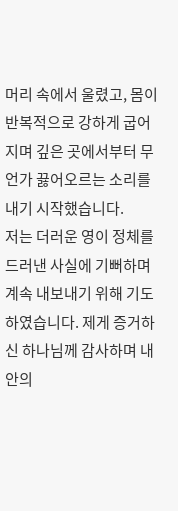머리 속에서 울렸고, 몸이 반복적으로 강하게 굽어지며 깊은 곳에서부터 무언가 끓어오르는 소리를 내기 시작했습니다.
저는 더러운 영이 정체를 드러낸 사실에 기뻐하며 계속 내보내기 위해 기도하였습니다. 제게 증거하신 하나님께 감사하며 내 안의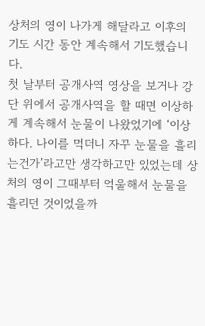상처의 영이 나가게 해달라고 이후의 기도 시간 동안 계속해서 기도했습니다.
첫 날부터 공개사역 영상을 보거나 강단 위에서 공개사역을 할 때면 이상하게 계속해서 눈물이 나왔었기에 ‘이상하다. 나이를 먹더니 자꾸 눈물을 흘리는건가’라고만 생각하고만 있었는데 상처의 영이 그때부터 억울해서 눈물을 흘리던 것이었을까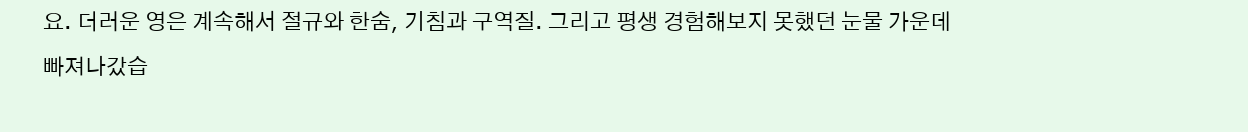요. 더러운 영은 계속해서 절규와 한숨, 기침과 구역질. 그리고 평생 경험해보지 못했던 눈물 가운데 빠져나갔습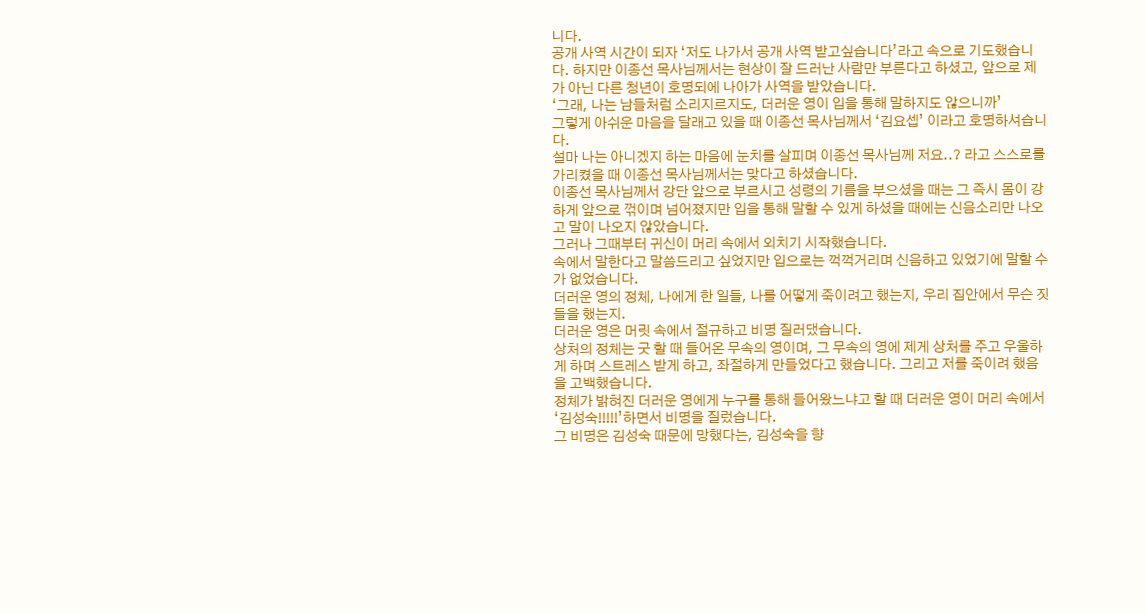니다.
공개 사역 시간이 되자 ‘저도 나가서 공개 사역 받고싶습니다’라고 속으로 기도했습니다. 하지만 이종선 목사님께서는 현상이 잘 드러난 사람만 부른다고 하셨고, 앞으로 제가 아닌 다른 청년이 호명되에 나아가 사역을 받았습니다.
‘그래, 나는 남들처럼 소리지르지도, 더러운 영이 입을 통해 말하지도 않으니까’
그렇게 아쉬운 마음을 달래고 있을 때 이종선 목사님께서 ‘김요셉’ 이라고 호명하셔습니다.
설마 나는 아니겠지 하는 마음에 눈치를 살피며 이종선 목사님께 저요..? 라고 스스로를 가리켰을 때 이종선 목사님께서는 맞다고 하셨습니다.
이종선 목사님께서 강단 앞으로 부르시고 성령의 기름을 부으셨을 때는 그 즉시 몸이 강하게 앞으로 꺾이며 넘어졌지만 입을 통해 말할 수 있게 하셨을 때에는 신음소리만 나오고 말이 나오지 않았습니다.
그러나 그때부터 귀신이 머리 속에서 외치기 시작했습니다.
속에서 말한다고 말씀드리고 싶었지만 입으로는 꺽꺽거리며 신음하고 있었기에 말할 수가 없었습니다.
더러운 영의 정체, 나에게 한 일들, 나를 어떻게 죽이려고 했는지, 우리 집안에서 무슨 짓들을 했는지.
더러운 영은 머릿 속에서 절규하고 비명 질러댔습니다.
상처의 정체는 굿 할 때 들어온 무속의 영이며, 그 무속의 영에 제게 상처를 주고 우울하게 하며 스트레스 받게 하고, 좌절하게 만들었다고 했습니다. 그리고 저를 죽이려 했음을 고백했습니다.
정체가 밝혀진 더러운 영에게 누구를 통해 들어왔느냐고 할 때 더러운 영이 머리 속에서 ‘김성숙!!!!!’하면서 비명을 질렀습니다.
그 비명은 김성숙 때문에 망했다는, 김성숙을 향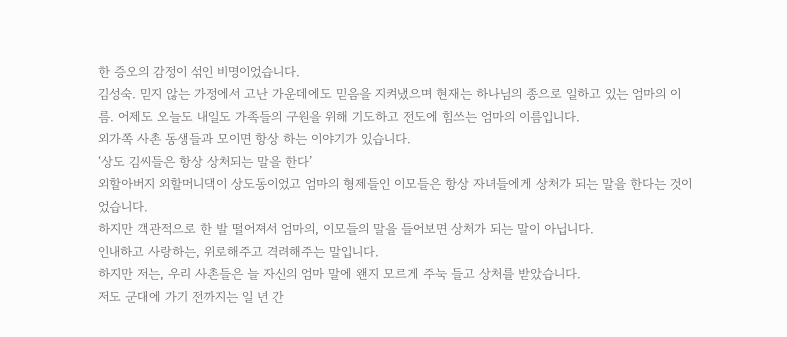한 증오의 감정이 섞인 비명이었습니다.
김성숙. 믿지 않는 가정에서 고난 가운데에도 믿음을 지켜냈으며 현재는 하나님의 종으로 일하고 있는 엄마의 이름. 어제도 오늘도 내일도 가족들의 구원을 위해 기도하고 전도에 힘쓰는 엄마의 이름입니다.
외가쪽 사촌 동생들과 모이면 항상 하는 이야기가 있습니다.
‘상도 김씨들은 항상 상처되는 말을 한다’
외할아버지 외할머니댁이 상도동이었고 엄마의 형제들인 이모들은 항상 자녀들에게 상처가 되는 말을 한다는 것이었습니다.
하지만 객관적으로 한 발 떨어져서 엄마의, 이모들의 말을 들어보면 상처가 되는 말이 아닙니다.
인내하고 사랑하는, 위로해주고 격려해주는 말입니다.
하지만 저는, 우리 사촌들은 늘 자신의 엄마 말에 왠지 모르게 주눅 들고 상처를 받았습니다.
저도 군대에 가기 전까지는 일 년 간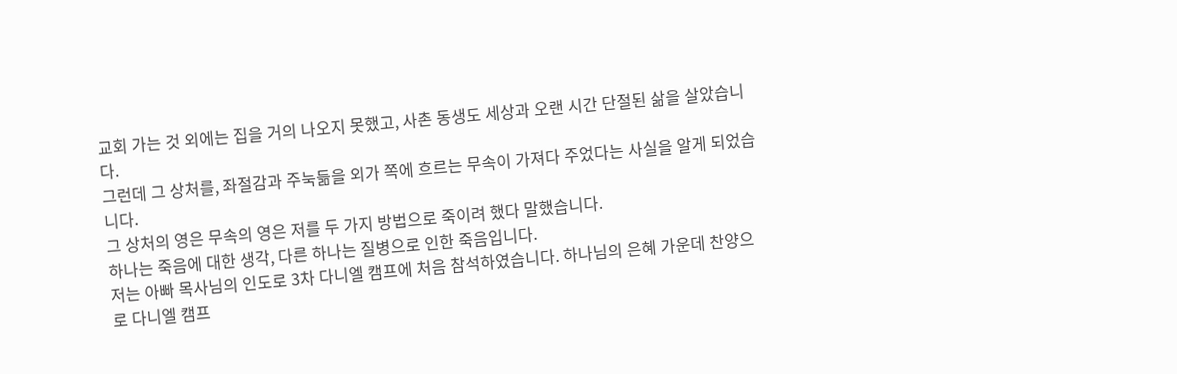교회 가는 것 외에는 집을 거의 나오지 못했고, 사촌 동생도 세상과 오랜 시간 단절된 삶을 살았습니다.
그런데 그 상처를, 좌절감과 주눅듦을 외가 쪽에 흐르는 무속이 가져다 주었다는 사실을 알게 되었습니다.
그 상처의 영은 무속의 영은 저를 두 가지 방법으로 죽이려 했다 말했습니다.
하나는 죽음에 대한 생각, 다른 하나는 질병으로 인한 죽음입니다.
저는 아빠 목사님의 인도로 3차 다니엘 캠프에 처음 참석하였습니다. 하나님의 은혜 가운데 찬양으로 다니엘 캠프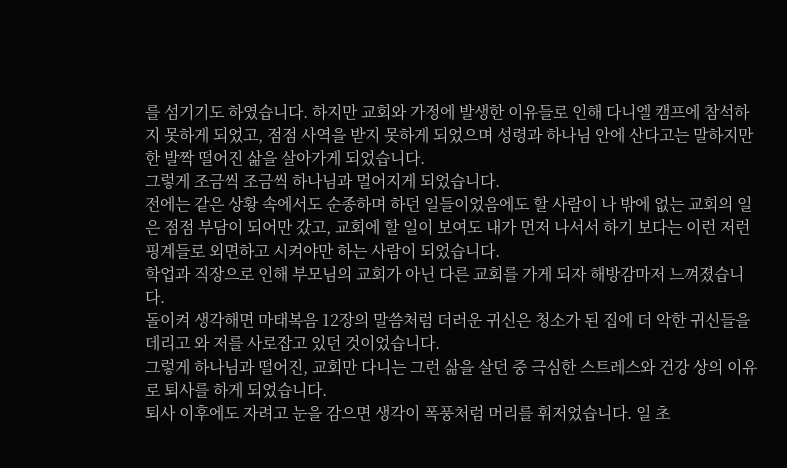를 섬기기도 하였습니다. 하지만 교회와 가정에 발생한 이유들로 인해 다니엘 캠프에 참석하지 못하게 되었고, 점점 사역을 받지 못하게 되었으며 성령과 하나님 안에 산다고는 말하지만 한 발짝 떨어진 삶을 살아가게 되었습니다.
그렇게 조금씩 조금씩 하나님과 멀어지게 되었습니다.
전에는 같은 상황 속에서도 순종하며 하던 일들이었음에도 할 사람이 나 밖에 없는 교회의 일은 점점 부담이 되어만 갔고, 교회에 할 일이 보여도 내가 먼저 나서서 하기 보다는 이런 저런 핑계들로 외면하고 시켜야만 하는 사람이 되었습니다.
학업과 직장으로 인해 부모님의 교회가 아닌 다른 교회를 가게 되자 해방감마저 느껴졌습니다.
돌이켜 생각해면 마태복음 12장의 말씀처럼 더러운 귀신은 청소가 된 집에 더 악한 귀신들을 데리고 와 저를 사로잡고 있던 것이었습니다.
그렇게 하나님과 떨어진, 교회만 다니는 그런 삶을 살던 중 극심한 스트레스와 건강 상의 이유로 퇴사를 하게 되었습니다.
퇴사 이후에도 자려고 눈을 감으면 생각이 폭풍처럼 머리를 휘저었습니다. 일 초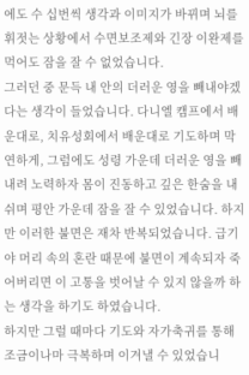에도 수 십번씩 생각과 이미지가 바뀌며 뇌를 휘젓는 상황에서 수면보조제와 긴장 이완제를 먹어도 잠을 잘 수 없었습니다.
그러던 중 문득 내 안의 더러운 영을 빼내야겠다는 생각이 들었습니다. 다니엘 캠프에서 배운대로, 치유성회에서 배운대로 기도하며 막연하게, 그럼에도 성령 가운데 더러운 영을 빼내려 노력하자 몸이 진동하고 깊은 한숨을 내쉬며 평안 가운데 잠을 잘 수 있었습니다. 하지만 이러한 불면은 재차 반복되었습니다. 급기야 머리 속의 혼란 때문에 불면이 계속되자 죽어버리면 이 고통을 벗어날 수 있지 않을까 하는 생각을 하기도 하였습니다.
하지만 그럴 때마다 기도와 자가축귀를 통해 조금이나마 극복하며 이겨낼 수 있었습니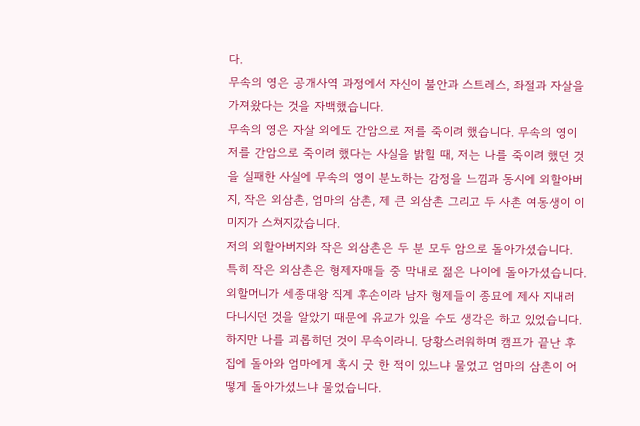다.
무속의 영은 공개사역 과정에서 자신이 불안과 스트레스, 좌절과 자살을 가져왔다는 것을 자백했습니다.
무속의 영은 자살 외에도 간암으로 저를 죽이려 했습니다. 무속의 영이 저를 간암으로 죽이려 했다는 사실을 밝힐 때, 저는 나를 죽이려 했던 것을 실패한 사실에 무속의 영이 분노하는 감정을 느낌과 동시에 외할아버지, 작은 외삼촌, 엄마의 삼촌, 제 큰 외삼촌 그리고 두 사촌 여동생이 이미지가 스쳐지갔습니다.
저의 외할아버지와 작은 외삼촌은 두 분 모두 암으로 돌아가셨습니다. 특히 작은 외삼촌은 형제자매들 중 막내로 젊은 나이에 돌아가셨습니다.
외할머니가 세종대왕 직계 후손이라 남자 형제들이 종묘에 제사 지내러 다니시던 것을 알았기 때문에 유교가 있을 수도 생각은 하고 있었습니다. 하지만 나를 괴롭히던 것이 무속이라니. 당황스러워하며 캠프가 끝난 후 집에 돌아와 엄마에게 혹시 굿 한 적이 있느냐 물었고 엄마의 삼촌이 어떻게 돌아가셨느냐 물었습니다.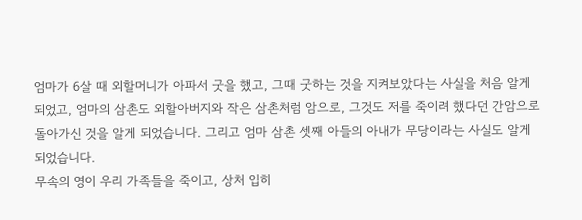엄마가 6살 때 외할머니가 아파서 굿을 했고, 그때 굿하는 것을 지켜보았다는 사실을 처음 알게되었고, 엄마의 삼촌도 외할아버지와 작은 삼촌처럼 암으로, 그것도 저를 죽이려 했다던 간암으로 돌아가신 것을 알게 되었습니다. 그리고 엄마 삼촌 셋째 아들의 아내가 무당이라는 사실도 알게 되었습니다.
무속의 영이 우리 가족들을 죽이고, 상처 입히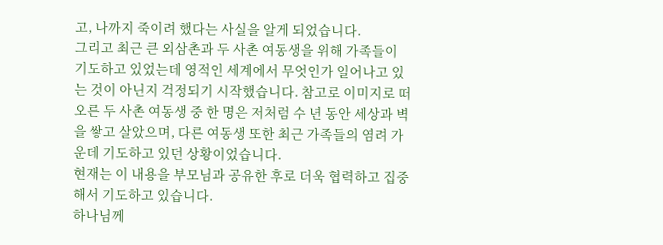고, 나까지 죽이려 했다는 사실을 알게 되었습니다.
그리고 최근 큰 외삼촌과 두 사촌 여동생을 위해 가족들이 기도하고 있었는데 영적인 세계에서 무엇인가 일어나고 있는 것이 아닌지 걱정되기 시작했습니다. 참고로 이미지로 떠오른 두 사촌 여동생 중 한 명은 저처럼 수 년 동안 세상과 벽을 쌓고 살았으며, 다른 여동생 또한 최근 가족들의 염려 가운데 기도하고 있던 상황이었습니다.
현재는 이 내용을 부모님과 공유한 후로 더욱 협력하고 집중해서 기도하고 있습니다.
하나님께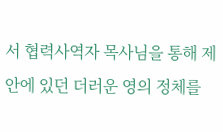서 협력사역자 목사님을 통해 제 안에 있던 더러운 영의 정체를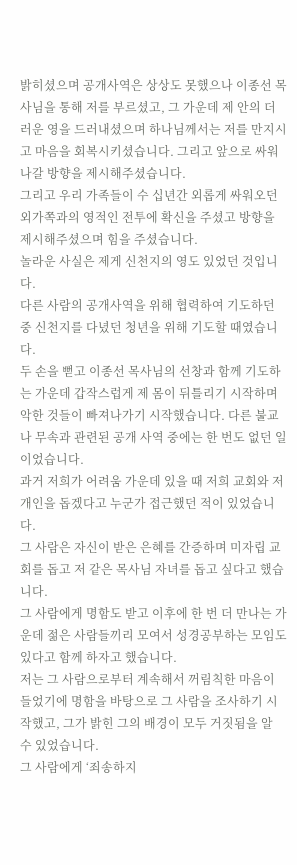밝히셨으며 공개사역은 상상도 못했으나 이종선 목사님을 통해 저를 부르셨고, 그 가운데 제 안의 더러운 영을 드러내셨으며 하나님께서는 저를 만지시고 마음을 회복시키셨습니다. 그리고 앞으로 싸워 나갈 방향을 제시해주셨습니다.
그리고 우리 가족들이 수 십년간 외롭게 싸워오던 외가쪽과의 영적인 전투에 확신을 주셨고 방향을 제시해주셨으며 힘을 주셨습니다.
놀라운 사실은 제게 신천지의 영도 있었던 것입니다.
다른 사람의 공개사역을 위해 협력하여 기도하던 중 신천지를 다녔던 청년을 위해 기도할 때였습니다.
두 손을 뻗고 이종선 목사님의 선창과 함께 기도하는 가운데 갑작스럽게 제 몸이 뒤틀리기 시작하며 악한 것들이 빠져나가기 시작했습니다. 다른 불교나 무속과 관련된 공개 사역 중에는 한 번도 없던 일이었습니다.
과거 저희가 어려움 가운데 있을 때 저희 교회와 저 개인을 돕겠다고 누군가 접근했던 적이 있었습니다.
그 사람은 자신이 받은 은혜를 간증하며 미자립 교회를 돕고 저 같은 목사님 자녀를 돕고 싶다고 했습니다.
그 사람에게 명함도 받고 이후에 한 번 더 만나는 가운데 젊은 사람들끼리 모여서 성경공부하는 모임도 있다고 함께 하자고 했습니다.
저는 그 사람으로부터 계속해서 꺼림칙한 마음이 들었기에 명함을 바탕으로 그 사람을 조사하기 시작했고, 그가 밝힌 그의 배경이 모두 거짓됨을 알 수 있었습니다.
그 사람에게 ‘죄송하지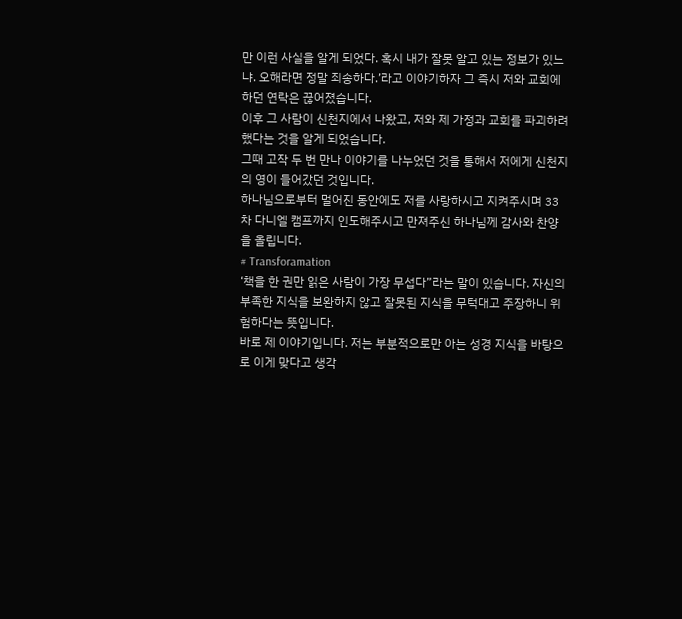만 이런 사실을 알게 되었다. 혹시 내가 잘못 알고 있는 정보가 있느냐. 오해라면 정말 죄송하다.’라고 이야기하자 그 즉시 저와 교회에 하던 연락은 끊어졌습니다.
이후 그 사람이 신천지에서 나왔고, 저와 제 가정과 교회를 파괴하려 했다는 것을 알게 되었습니다.
그때 고작 두 번 만나 이야기를 나누었던 것을 통해서 저에게 신천지의 영이 들어갔던 것입니다.
하나님으로부터 멀어진 동안에도 저를 사랑하시고 지켜주시며 33차 다니엘 캠프까지 인도해주시고 만져주신 하나님께 감사와 찬양을 올립니다.
# Transforamation
‘책을 한 권만 읽은 사람이 가장 무섭다”라는 말이 있습니다. 자신의 부족한 지식을 보완하지 않고 잘못된 지식을 무턱대고 주장하니 위험하다는 뜻입니다.
바로 제 이야기입니다. 저는 부분적으로만 아는 성경 지식을 바탕으로 이게 맞다고 생각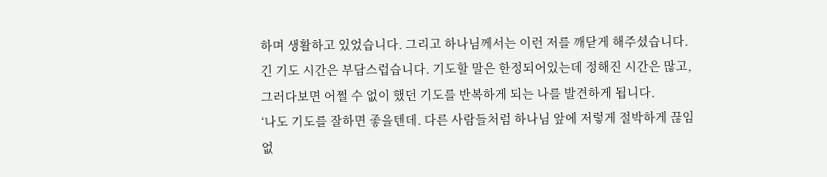하며 생활하고 있었습니다. 그리고 하나님께서는 이런 저를 깨닫게 해주셨습니다.
긴 기도 시간은 부담스럽습니다. 기도할 말은 한정되어있는데 정해진 시간은 많고, 그러다보면 어쩔 수 없이 했던 기도를 반복하게 되는 나를 발견하게 됩니다.
‘나도 기도를 잘하면 좋을텐데. 다른 사람들처럼 하나님 앞에 저렇게 절박하게 끊임없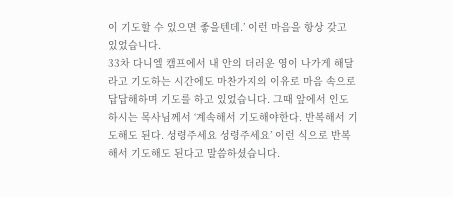이 기도할 수 있으면 좋을텐데.’ 이런 마음을 항상 갖고 있었습니다.
33차 다니엘 캠프에서 내 안의 더러운 영이 나가게 해달라고 기도하는 시간에도 마찬가지의 이유로 마음 속으로 답답해하며 기도를 하고 있었습니다. 그때 앞에서 인도하시는 목사님께서 ‘계속해서 기도해야한다. 반복해서 기도해도 된다. 성령주세요 성령주세요’ 이런 식으로 반복해서 기도해도 된다고 말씀하셨습니다.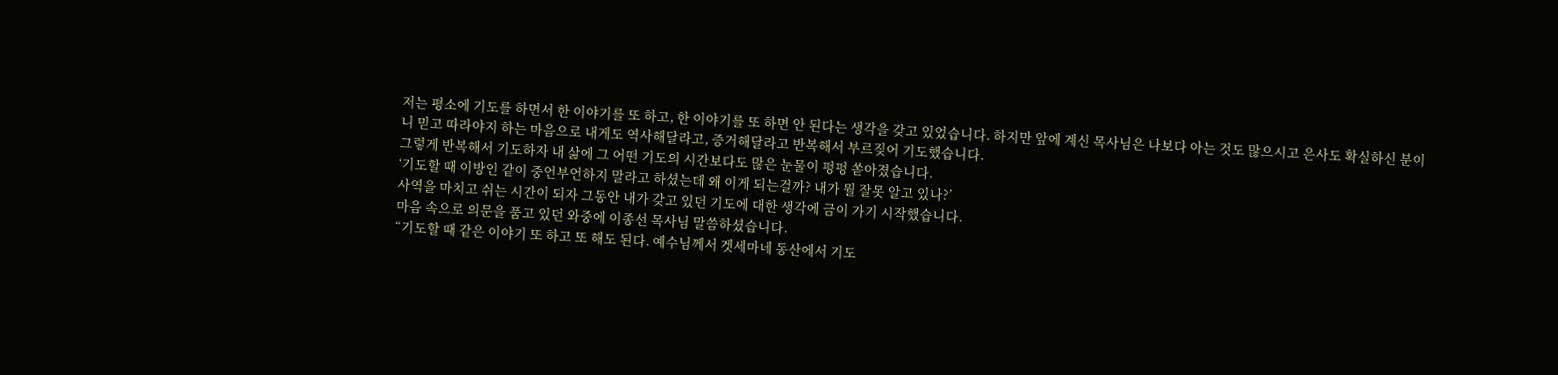저는 평소에 기도를 하면서 한 이야기를 또 하고, 한 이야기를 또 하면 안 된다는 생각을 갖고 있었습니다. 하지만 앞에 계신 목사님은 나보다 아는 것도 많으시고 은사도 확실하신 분이니 믿고 따라야지 하는 마음으로 내게도 역사해달라고, 증거해달라고 반복해서 부르짖어 기도했습니다.
그렇게 반복해서 기도하자 내 삶에 그 어떤 기도의 시간보다도 많은 눈물이 펑펑 쏟아졌습니다.
‘기도할 때 이방인 같이 중언부언하지 말라고 하셨는데 왜 이게 되는걸까? 내가 뭘 잘못 알고 있나?’
사역을 마치고 쉬는 시간이 되자 그동안 내가 갖고 있던 기도에 대한 생각에 금이 가기 시작했습니다.
마음 속으로 의문을 품고 있던 와중에 이종선 목사님 말씀하셨습니다.
“기도할 때 같은 이야기 또 하고 또 해도 된다. 예수님께서 겟세마네 동산에서 기도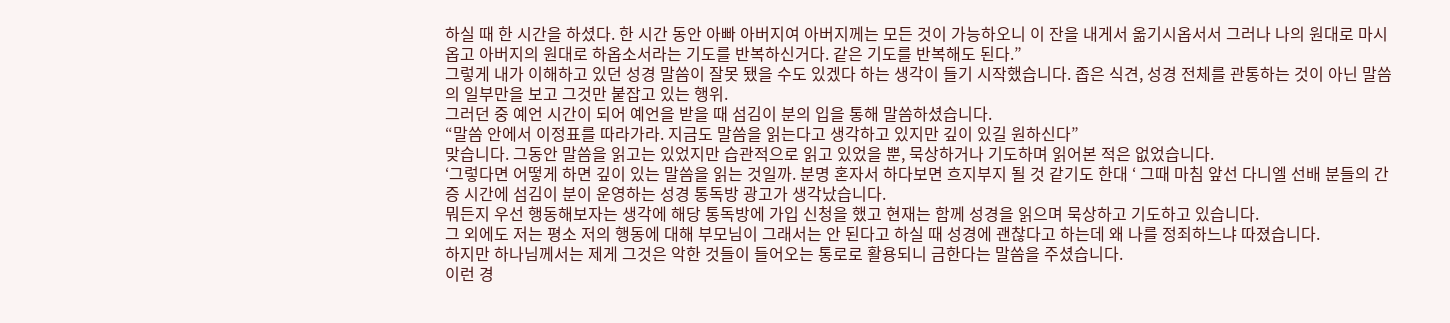하실 때 한 시간을 하셨다. 한 시간 동안 아빠 아버지여 아버지께는 모든 것이 가능하오니 이 잔을 내게서 옮기시옵서서 그러나 나의 원대로 마시옵고 아버지의 원대로 하옵소서라는 기도를 반복하신거다. 같은 기도를 반복해도 된다.”
그렇게 내가 이해하고 있던 성경 말씀이 잘못 됐을 수도 있겠다 하는 생각이 들기 시작했습니다. 좁은 식견, 성경 전체를 관통하는 것이 아닌 말씀의 일부만을 보고 그것만 붙잡고 있는 행위.
그러던 중 예언 시간이 되어 예언을 받을 때 섬김이 분의 입을 통해 말씀하셨습니다.
“말씀 안에서 이정표를 따라가라. 지금도 말씀을 읽는다고 생각하고 있지만 깊이 있길 원하신다”
맞습니다. 그동안 말씀을 읽고는 있었지만 습관적으로 읽고 있었을 뿐, 묵상하거나 기도하며 읽어본 적은 없었습니다.
‘그렇다면 어떻게 하면 깊이 있는 말씀을 읽는 것일까. 분명 혼자서 하다보면 흐지부지 될 것 같기도 한대 ‘ 그때 마침 앞선 다니엘 선배 분들의 간증 시간에 섬김이 분이 운영하는 성경 통독방 광고가 생각났습니다.
뭐든지 우선 행동해보자는 생각에 해당 통독방에 가입 신청을 했고 현재는 함께 성경을 읽으며 묵상하고 기도하고 있습니다.
그 외에도 저는 평소 저의 행동에 대해 부모님이 그래서는 안 된다고 하실 때 성경에 괜찮다고 하는데 왜 나를 정죄하느냐 따졌습니다.
하지만 하나님께서는 제게 그것은 악한 것들이 들어오는 통로로 활용되니 금한다는 말씀을 주셨습니다.
이런 경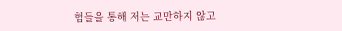험들을 통해 저는 교만하지 않고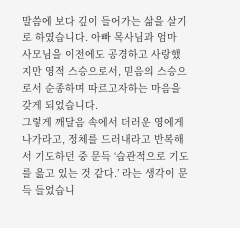말씀에 보다 깊이 들어가는 삶을 살기로 하였습니다. 아빠 목사님과 엄마 사모님을 이전에도 공경하고 사랑했지만 영적 스승으로서, 믿음의 스승으로서 순종하며 따르고자하는 마음을 갖게 되었습니다.
그렇게 깨달음 속에서 더러운 영에게 나가라고, 정체를 드러내라고 반복해서 기도하던 중 문득 ‘습관적으로 기도를 읊고 있는 것 같다.’ 라는 생각이 문득 들었습니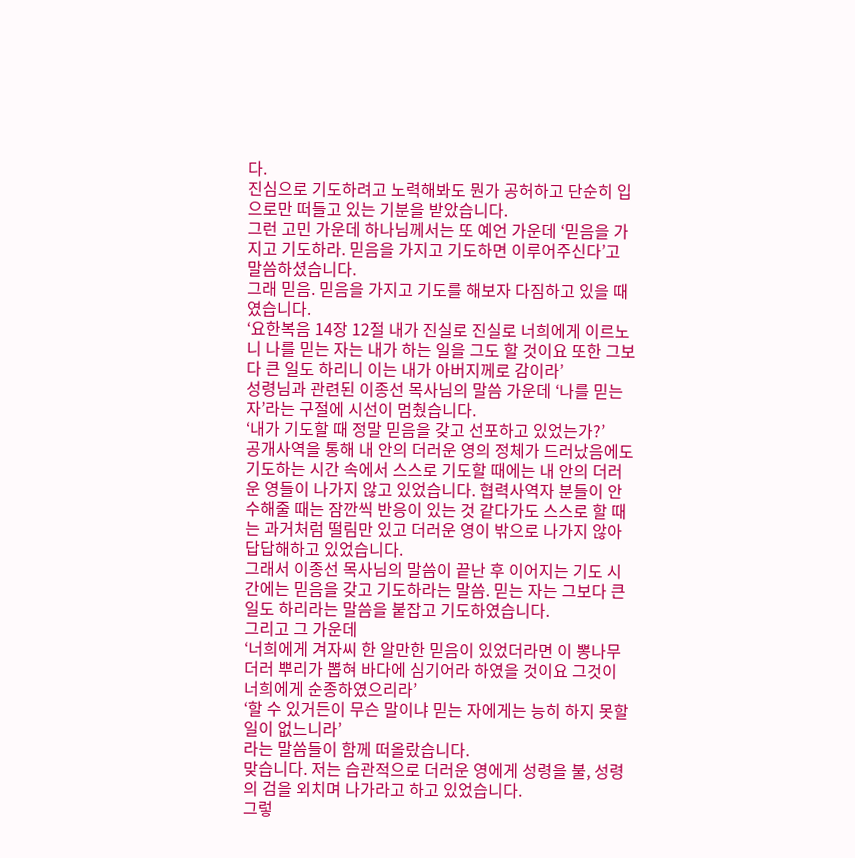다.
진심으로 기도하려고 노력해봐도 뭔가 공허하고 단순히 입으로만 떠들고 있는 기분을 받았습니다.
그런 고민 가운데 하나님께서는 또 예언 가운데 ‘믿음을 가지고 기도하라. 믿음을 가지고 기도하면 이루어주신다’고 말씀하셨습니다.
그래 믿음. 믿음을 가지고 기도를 해보자 다짐하고 있을 때였습니다.
‘요한복음 14장 12절 내가 진실로 진실로 너희에게 이르노니 나를 믿는 자는 내가 하는 일을 그도 할 것이요 또한 그보다 큰 일도 하리니 이는 내가 아버지께로 감이라’
성령님과 관련된 이종선 목사님의 말씀 가운데 ‘나를 믿는자’라는 구절에 시선이 멈췄습니다.
‘내가 기도할 때 정말 믿음을 갖고 선포하고 있었는가?’
공개사역을 통해 내 안의 더러운 영의 정체가 드러났음에도 기도하는 시간 속에서 스스로 기도할 때에는 내 안의 더러운 영들이 나가지 않고 있었습니다. 협력사역자 분들이 안수해줄 때는 잠깐씩 반응이 있는 것 같다가도 스스로 할 때는 과거처럼 떨림만 있고 더러운 영이 밖으로 나가지 않아 답답해하고 있었습니다.
그래서 이종선 목사님의 말씀이 끝난 후 이어지는 기도 시간에는 믿음을 갖고 기도하라는 말씀. 믿는 자는 그보다 큰 일도 하리라는 말씀을 붙잡고 기도하였습니다.
그리고 그 가운데
‘너희에게 겨자씨 한 알만한 믿음이 있었더라면 이 뽕나무더러 뿌리가 뽑혀 바다에 심기어라 하였을 것이요 그것이 너희에게 순종하였으리라’
‘할 수 있거든이 무슨 말이냐 믿는 자에게는 능히 하지 못할 일이 없느니라’
라는 말씀들이 함께 떠올랐습니다.
맞습니다. 저는 습관적으로 더러운 영에게 성령을 불, 성령의 검을 외치며 나가라고 하고 있었습니다.
그렇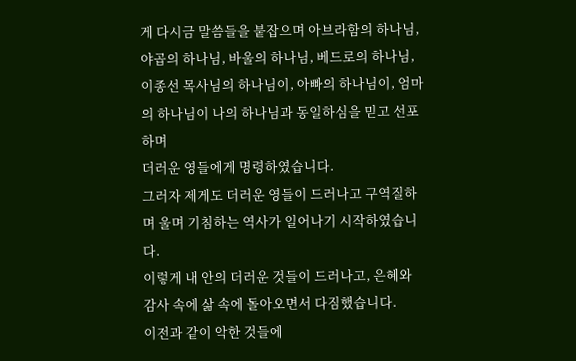게 다시금 말씀들을 붙잡으며 아브라함의 하나님, 야곱의 하나님, 바울의 하나님, 베드로의 하나님, 이종선 목사님의 하나님이, 아빠의 하나님이, 엄마의 하나님이 나의 하나님과 동일하심을 믿고 선포하며
더러운 영들에게 명령하였습니다.
그러자 제게도 더러운 영들이 드러나고 구역질하며 울며 기침하는 역사가 일어나기 시작하였습니다.
이렇게 내 안의 더러운 것들이 드러나고, 은혜와 감사 속에 삶 속에 돌아오면서 다짐했습니다.
이전과 같이 악한 것들에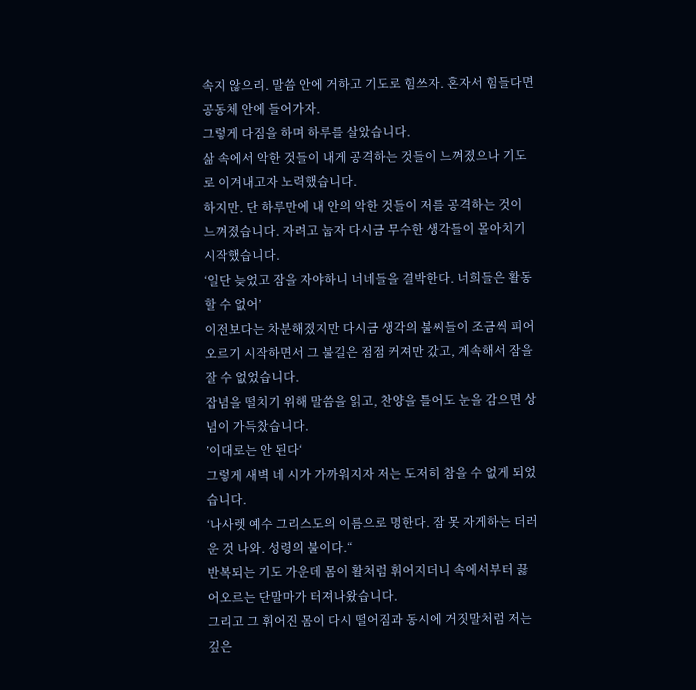속지 않으리. 말씀 안에 거하고 기도로 힘쓰자. 혼자서 힘들다면 공동체 안에 들어가자.
그렇게 다짐을 하며 하루를 살았습니다.
삶 속에서 악한 것들이 내게 공격하는 것들이 느껴졌으나 기도로 이겨내고자 노력했습니다.
하지만. 단 하루만에 내 안의 악한 것들이 저를 공격하는 것이 느껴졌습니다. 자려고 눕자 다시금 무수한 생각들이 몰아치기 시작했습니다.
‘일단 늦었고 잠을 자야하니 너네들을 결박한다. 너희들은 활동할 수 없어’
이전보다는 차분해졌지만 다시금 생각의 불씨들이 조금씩 피어오르기 시작하면서 그 불길은 점점 커져만 갔고, 계속해서 잠을 잘 수 없었습니다.
잡념을 떨치기 위해 말씀을 읽고, 찬양을 틀어도 눈을 감으면 상념이 가득찼습니다.
’이대로는 안 된다‘
그렇게 새벽 네 시가 가까워지자 저는 도저히 참을 수 없게 되었습니다.
‘나사렛 예수 그리스도의 이름으로 명한다. 잠 못 자게하는 더러운 것 나와. 성령의 불이다.“
반복되는 기도 가운데 몸이 활처럼 휘어지더니 속에서부터 끓어오르는 단말마가 터져나왔습니다.
그리고 그 휘어진 몸이 다시 떨어짐과 동시에 거짓말처럼 저는 깊은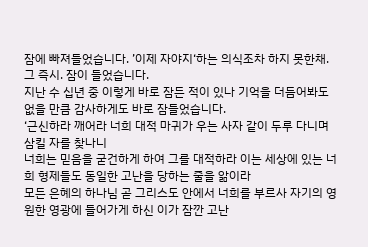잠에 빠져들었습니다. ’이제 자야지‘하는 의식조차 하지 못한채. 그 즉시. 잠이 들었습니다.
지난 수 십년 중 이렇게 바로 잠든 적이 있나 기억을 더듬어봐도 없을 만큼 감사하게도 바로 잠들었습니다.
‘근신하라 깨어라 너희 대적 마귀가 우는 사자 같이 두루 다니며 삼킬 자를 찾나니
너희는 믿음을 굳건하게 하여 그를 대적하라 이는 세상에 있는 너희 형제들도 동일한 고난을 당하는 줄을 앎이라
모든 은혜의 하나님 곧 그리스도 안에서 너희를 부르사 자기의 영원한 영광에 들어가게 하신 이가 잠깐 고난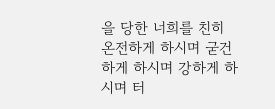을 당한 너희를 친히 온전하게 하시며 굳건하게 하시며 강하게 하시며 터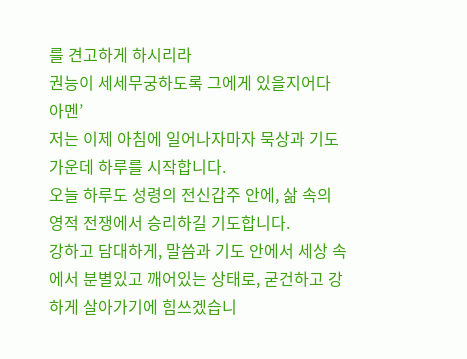를 견고하게 하시리라
권능이 세세무궁하도록 그에게 있을지어다 아멘’
저는 이제 아침에 일어나자마자 묵상과 기도 가운데 하루를 시작합니다.
오늘 하루도 성령의 전신갑주 안에, 삶 속의 영적 전쟁에서 승리하길 기도합니다.
강하고 담대하게, 말씀과 기도 안에서 세상 속에서 분별있고 깨어있는 상태로, 굳건하고 강하게 살아가기에 힘쓰겠습니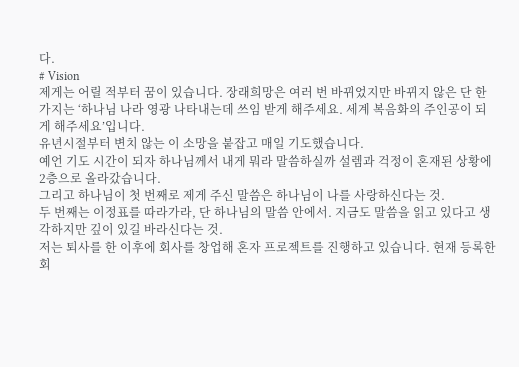다.
# Vision
제게는 어릴 적부터 꿈이 있습니다. 장래희망은 여러 번 바뀌었지만 바뀌지 않은 단 한가지는 ‘하나님 나라 영광 나타내는데 쓰임 받게 해주세요. 세계 복음화의 주인공이 되게 해주세요’입니다.
유년시절부터 변치 않는 이 소망을 붙잡고 매일 기도했습니다.
예언 기도 시간이 되자 하나님께서 내게 뭐라 말씀하실까 설렘과 걱정이 혼재된 상황에 2층으로 올라갔습니다.
그리고 하나님이 첫 번째로 제게 주신 말씀은 하나님이 나를 사랑하신다는 것.
두 번째는 이정표를 따라가라, 단 하나님의 말씀 안에서. 지금도 말씀을 읽고 있다고 생각하지만 깊이 있길 바라신다는 것.
저는 퇴사를 한 이후에 회사를 창업해 혼자 프로젝트를 진행하고 있습니다. 현재 등록한 회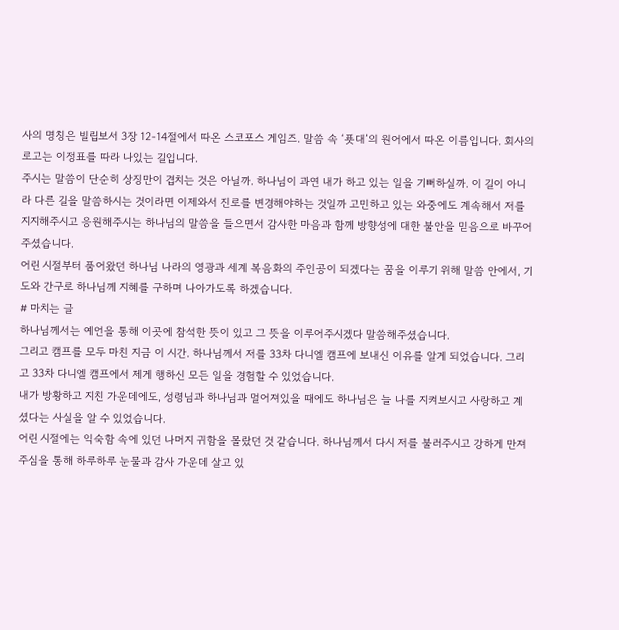사의 명칭은 빌립보서 3장 12-14절에서 따온 스코포스 게임즈. 말씀 속 ‘푯대’의 원어에서 따온 이름입니다. 회사의 로고는 이정표를 따라 나있는 길입니다.
주시는 말씀이 단순히 상징만이 겹치는 것은 아닐까. 하나님이 과연 내가 하고 있는 일을 기뻐하실까. 이 길이 아니라 다른 길을 말씀하시는 것이라면 이제와서 진로를 변경해야하는 것일까 고민하고 있는 와중에도 계속해서 저를 지지해주시고 응원해주시는 하나님의 말씀을 들으면서 감사한 마음과 함께 방향성에 대한 불안을 믿음으로 바꾸어주셨습니다.
어린 시절부터 품어왔던 하나님 나라의 영광과 세계 복음화의 주인공이 되겠다는 꿈을 이루기 위해 말씀 안에서, 기도와 간구로 하나님께 지혜를 구하며 나아가도록 하겠습니다.
# 마치는 글
하나님께서는 예언을 통해 이곳에 참석한 뜻이 있고 그 뜻을 이루어주시겠다 말씀해주셨습니다.
그리고 캠프를 모두 마친 지금 이 시간. 하나님께서 저를 33차 다니엘 캠프에 보내신 이유를 알게 되었습니다. 그리고 33차 다니엘 캠프에서 제게 행하신 모든 일을 경험할 수 있었습니다.
내가 방황하고 지친 가운데에도, 성령님과 하나님과 멀어져있을 때에도 하나님은 늘 나를 지켜보시고 사랑하고 계셨다는 사실을 알 수 있었습니다.
어린 시절에는 익숙함 속에 있던 나머지 귀함을 몰랐던 것 같습니다. 하나님께서 다시 저를 불러주시고 강하게 만져주심을 통해 하루하루 눈물과 감사 가운데 살고 있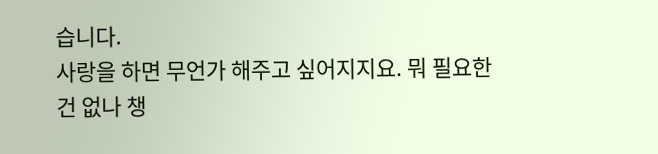습니다.
사랑을 하면 무언가 해주고 싶어지지요. 뭐 필요한건 없나 챙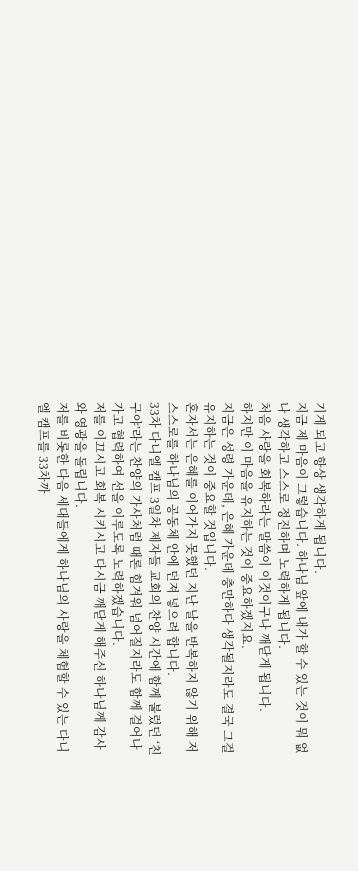기게 되고 항상 생각하게 됩니다.
지금 제 마음이 그렇습니다. 하나님 앞에 내가 할 수 있는 것이 뭐 없나 생각하고 스스로 정진하며 노력하게 됩니다.
처음 사랑을 회복하라는 말씀이 이것이구나 깨닫게 됩니다.
하지만 이 마음을 유지하는 것이 중요하겠지요.
지금은 성령 가운데, 은혜 가운데 충만하다 생각될지라도 결국 그걸 유지하는 것이 중요할 것입니다.
혼자서는 은혜를 이어가지 못했던 지난 날을 반복하지 않기 위해 저 스스로를 하나님의 공동체 안에 던져 넣으려 합니다.
33차 다니엘 캠프 3일차 제자들 교회의 찬양 시간에 함께 불렀던 ‘친구야’라는 찬양의 가사처럼 때론 힘겨워 넘어질지라도 함께 걸어나가고 협력하여 선을 이루도록 노력하겠습니다.
저를 이끄시고 회복 시키시고 다시금 깨닫게 해주신 하나님께 감사와 영광을 돌립니다.
저를 비롯한 다음 세대들에게 하나님의 사랑을 체험할 수 있는 다니엘 캠프를 33차까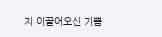지 이끌어오신 기쁨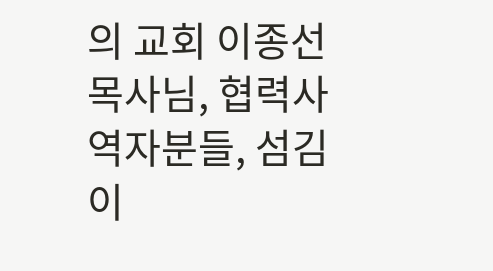의 교회 이종선 목사님, 협력사역자분들, 섬김이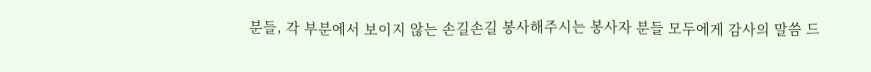분들, 각 부분에서 보이지 않는 손길손길 봉사해주시는 봉사자 분들 모두에게 감사의 말씀 드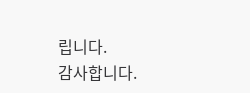립니다.
감사합니다.